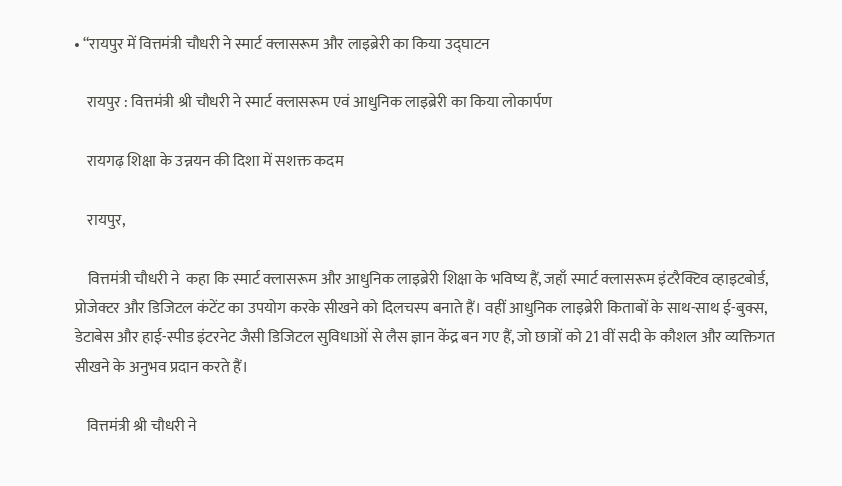• “रायपुर में वित्तमंत्री चौधरी ने स्मार्ट क्लासरूम और लाइब्रेरी का किया उद्घाटन

    रायपुर : वित्तमंत्री श्री चौधरी ने स्मार्ट क्लासरूम एवं आधुनिक लाइब्रेरी का किया लोकार्पण

    रायगढ़ शिक्षा के उन्नयन की दिशा में सशक्त कदम

    रायपुर,

    वित्तमंत्री चौधरी ने  कहा कि स्मार्ट क्लासरूम और आधुनिक लाइब्रेरी शिक्षा के भविष्य हैं, जहाँ स्मार्ट क्लासरूम इंटरैक्टिव व्हाइटबोर्ड, प्रोजेक्टर और डिजिटल कंटेंट का उपयोग करके सीखने को दिलचस्प बनाते हैं। वहीं आधुनिक लाइब्रेरी किताबों के साथ-साथ ई-बुक्स, डेटाबेस और हाई-स्पीड इंटरनेट जैसी डिजिटल सुविधाओं से लैस ज्ञान केंद्र बन गए हैं, जो छात्रों को 21 वीं सदी के कौशल और व्यक्तिगत सीखने के अनुभव प्रदान करते हैं।

    वित्तमंत्री श्री चौधरी ने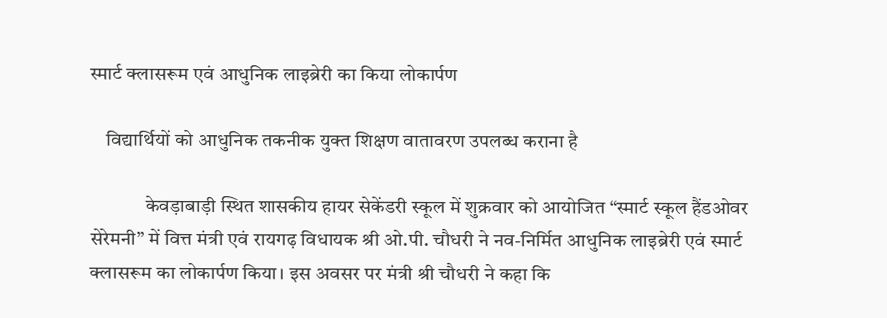स्मार्ट क्लासरूम एवं आधुनिक लाइब्रेरी का किया लोकार्पण

    विद्यार्थियों को आधुनिक तकनीक युक्त शिक्षण वातावरण उपलब्ध कराना है

              केवड़ाबाड़ी स्थित शासकीय हायर सेकेंडरी स्कूल में शुक्रवार को आयोजित “स्मार्ट स्कूल हैंडओवर सेरेमनी” में वित्त मंत्री एवं रायगढ़ विधायक श्री ओ.पी. चौधरी ने नव-निर्मित आधुनिक लाइब्रेरी एवं स्मार्ट क्लासरूम का लोकार्पण किया। इस अवसर पर मंत्री श्री चौधरी ने कहा कि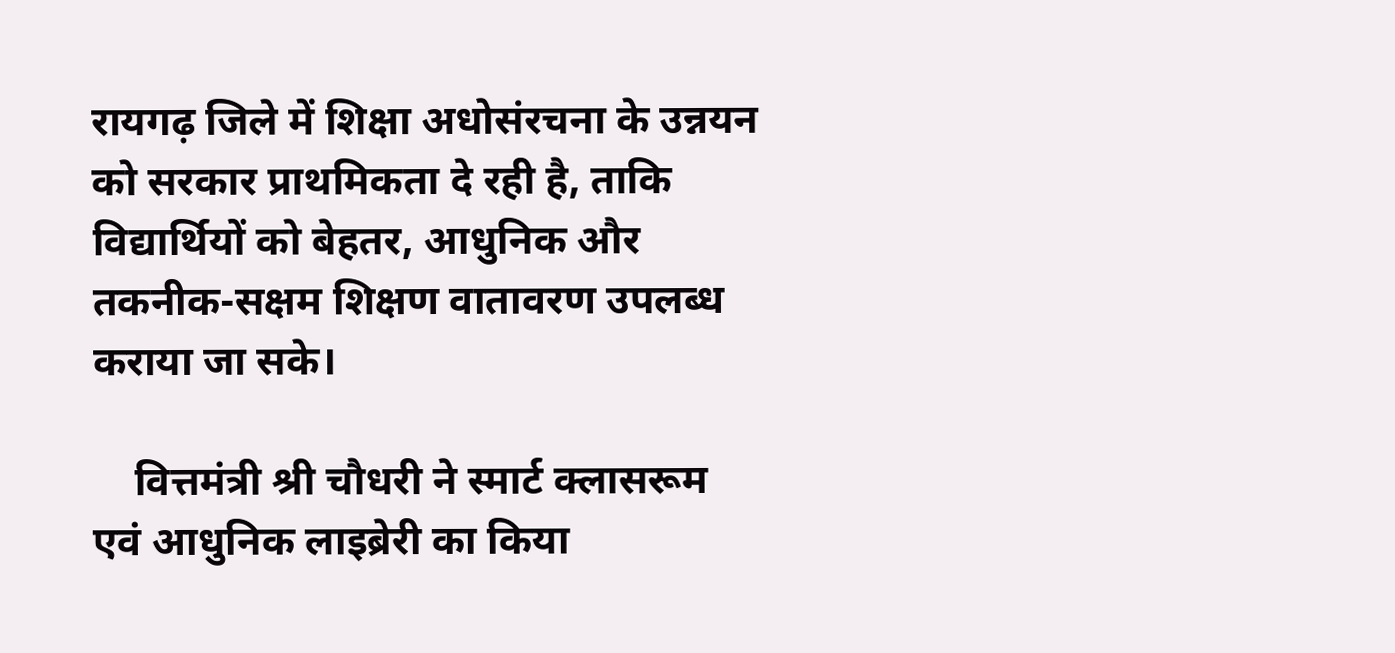रायगढ़ जिले में शिक्षा अधोसंरचना के उन्नयन को सरकार प्राथमिकता दे रही है, ताकि विद्यार्थियों को बेहतर, आधुनिक और तकनीक-सक्षम शिक्षण वातावरण उपलब्ध कराया जा सके।

    वित्तमंत्री श्री चौधरी ने स्मार्ट क्लासरूम एवं आधुनिक लाइब्रेरी का किया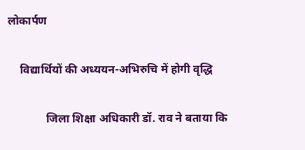लोकार्पण

    विद्यार्थियों की अध्ययन-अभिरुचि में होगी वृद्धि

             जिला शिक्षा अधिकारी डॉ. राव ने बताया कि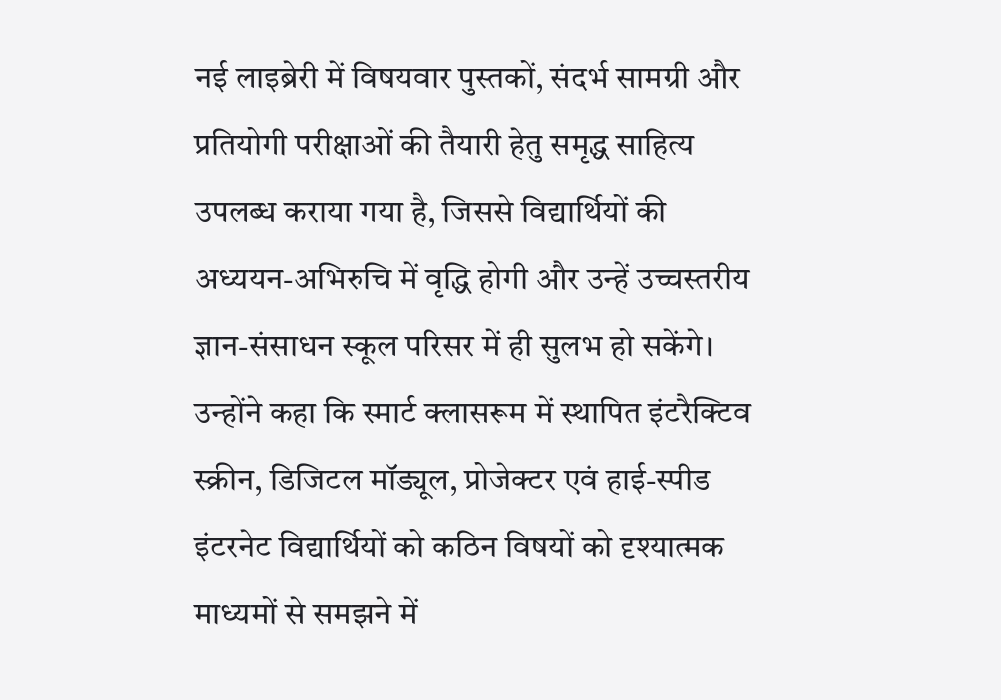नई लाइब्रेरी में विषयवार पुस्तकों, संदर्भ सामग्री और प्रतियोगी परीक्षाओं की तैयारी हेतु समृद्ध साहित्य उपलब्ध कराया गया है, जिससे विद्यार्थियों की अध्ययन-अभिरुचि में वृद्धि होगी और उन्हें उच्चस्तरीय ज्ञान-संसाधन स्कूल परिसर में ही सुलभ हो सकेंगे। उन्होंने कहा कि स्मार्ट क्लासरूम में स्थापित इंटरैक्टिव स्क्रीन, डिजिटल मॉड्यूल, प्रोजेक्टर एवं हाई-स्पीड इंटरनेट विद्यार्थियों को कठिन विषयों को दृश्यात्मक माध्यमों से समझने में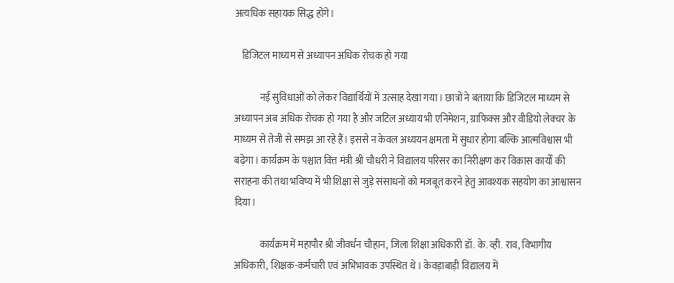अत्यधिक सहायक सिद्ध होंगे।

    डिजिटल माध्यम से अध्यापन अधिक रोचक हो गया

             नई सुविधाओं को लेकर विद्यार्थियों में उत्साह देखा गया। छात्रों ने बताया कि डिजिटल माध्यम से अध्यापन अब अधिक रोचक हो गया है और जटिल अध्याय भी एनिमेशन, ग्राफिक्स और वीडियो लेक्चर के माध्यम से तेजी से समझ आ रहे हैं। इससे न केवल अध्ययन क्षमता में सुधार होगा बल्कि आत्मविश्वास भी बढ़ेगा। कार्यक्रम के पश्चात वित्त मंत्री श्री चौधरी ने विद्यालय परिसर का निरीक्षण कर विकास कार्यों की सराहना की तथा भविष्य में भी शिक्षा से जुड़े संसाधनों को मजबूत करने हेतु आवश्यक सहयोग का आश्वासन दिया।

             कार्यक्रम में महापौर श्री जीवर्धन चौहान, जिला शिक्षा अधिकारी डॉ. के. व्ही. राव, विभागीय अधिकारी, शिक्षक-कर्मचारी एवं अभिभावक उपस्थित थे। केवड़ाबाड़ी विद्यालय में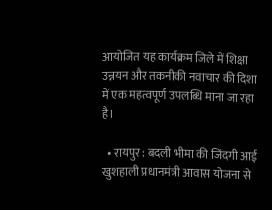आयोजित यह कार्यक्रम जिले में शिक्षा उन्नयन और तकनीकी नवाचार की दिशा में एक महत्वपूर्ण उपलब्धि माना जा रहा है।

  • रायपुर : बदली भीमा की जिंदगी आई खुशहाली प्रधानमंत्री आवास योजना से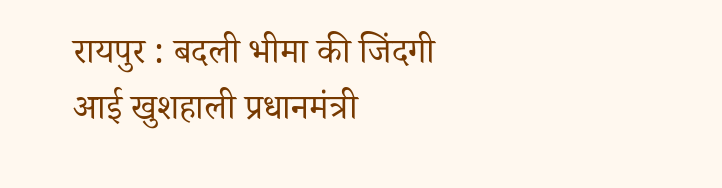रायपुर : बदली भीमा की जिंदगी आई खुशहाली प्रधानमंत्री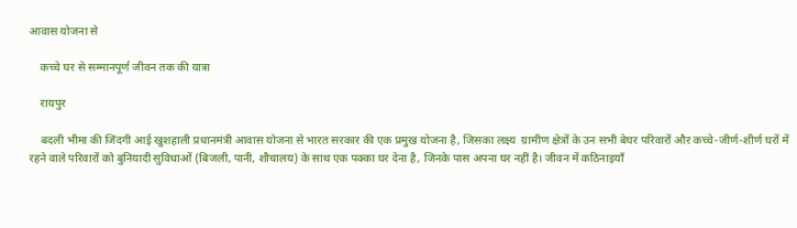आवास योजना से

    कच्चे घर से सम्मानपूर्ण जीवन तक की यात्रा

    रायपुर

    बदली भीमा की जिंदगी आई खुशहाली प्रधानमंत्री आवास योजना से भारत सरकार की एक प्रमुख योजना है, जिसका लक्ष्य  ग्रामीण क्षेत्रों के उन सभी बेघर परिवारों और कच्चे-जीर्ण-शीर्ण घरों में रहने वाले परिवारों को बुनियादी सुविधाओं (बिजली, पानी, शौचालय) के साथ एक पक्का घर देना है, जिनके पास अपना घर नहीं है। जीवन में कठिनाइयाँ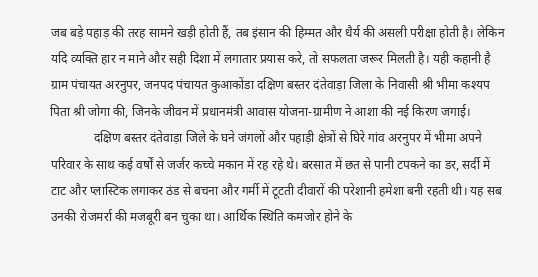जब बड़े पहाड़ की तरह सामने खड़ी होती हैं, तब इंसान की हिम्मत और धैर्य की असली परीक्षा होती है। लेकिन यदि व्यक्ति हार न माने और सही दिशा में लगातार प्रयास करे, तो सफलता जरूर मिलती है। यही कहानी है ग्राम पंचायत अरनुपर, जनपद पंचायत कुआकोंडा दक्षिण बस्तर दंतेवाड़ा जिला के निवासी श्री भीमा कश्यप पिता श्री जोगा की, जिनके जीवन में प्रधानमंत्री आवास योजना-ग्रामीण ने आशा की नई किरण जगाई।
              दक्षिण बस्तर दंतेवाड़ा जिले के घने जंगलों और पहाड़ी क्षेत्रों से घिरे गांव अरनुपर में भीमा अपने परिवार के साथ कई वर्षों से जर्जर कच्चे मकान में रह रहे थे। बरसात में छत से पानी टपकने का डर, सर्दी में टाट और प्लास्टिक लगाकर ठंड से बचना और गर्मी में टूटती दीवारों की परेशानी हमेशा बनी रहती थी। यह सब उनकी रोजमर्रा की मजबूरी बन चुका था। आर्थिक स्थिति कमजोर होने के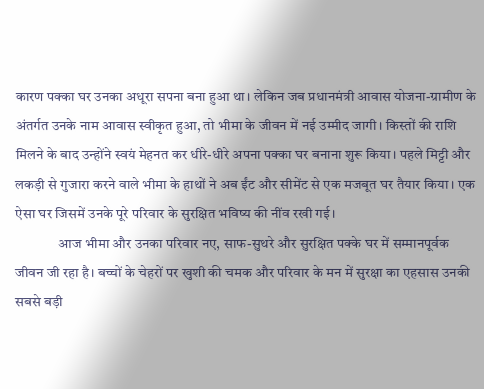कारण पक्का घर उनका अधूरा सपना बना हुआ था। लेकिन जब प्रधानमंत्री आवास योजना-ग्रामीण के अंतर्गत उनके नाम आवास स्वीकृत हुआ, तो भीमा के जीवन में नई उम्मीद जागी। किस्तों की राशि मिलने के बाद उन्होंने स्वयं मेहनत कर धीरे-धीरे अपना पक्का घर बनाना शुरू किया। पहले मिट्टी और लकड़ी से गुजारा करने वाले भीमा के हाथों ने अब ईंट और सीमेंट से एक मजबूत घर तैयार किया। एक ऐसा घर जिसमें उनके पूरे परिवार के सुरक्षित भविष्य की नींव रखी गई।
               आज भीमा और उनका परिवार नए, साफ-सुथरे और सुरक्षित पक्के घर में सम्मानपूर्वक जीवन जी रहा है। बच्चों के चेहरों पर खुशी की चमक और परिवार के मन में सुरक्षा का एहसास उनकी सबसे बड़ी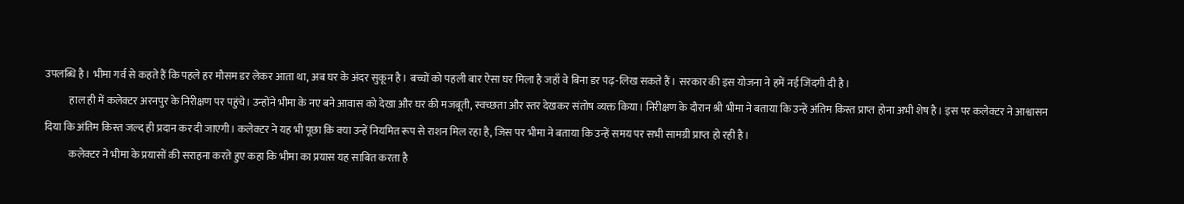उपलब्धि है। भीमा गर्व से कहते हैं कि पहले हर मौसम डर लेकर आता था, अब घर के अंदर सुकून है। बच्चों को पहली बार ऐसा घर मिला है जहाँ वे बिना डर पढ़-लिख सकते हैं। सरकार की इस योजना ने हमें नई जिंदगी दी है।
            हाल ही में कलेक्टर अरनपुर के निरीक्षण पर पहुंचे। उन्होंने भीमा के नए बने आवास को देखा और घर की मजबूती, स्वच्छता और स्तर देखकर संतोष व्यक्त किया। निरीक्षण के दौरान श्री भीमा ने बताया कि उन्हें अंतिम किस्त प्राप्त होना अभी शेष है। इस पर कलेक्टर ने आश्वासन दिया कि अंतिम किस्त जल्द ही प्रदान कर दी जाएगी। कलेक्टर ने यह भी पूछा कि क्या उन्हें नियमित रूप से राशन मिल रहा है, जिस पर भीमा ने बताया कि उन्हें समय पर सभी सामग्री प्राप्त हो रही है।
            कलेक्टर ने भीमा के प्रयासों की सराहना करते हुए कहा कि भीमा का प्रयास यह साबित करता है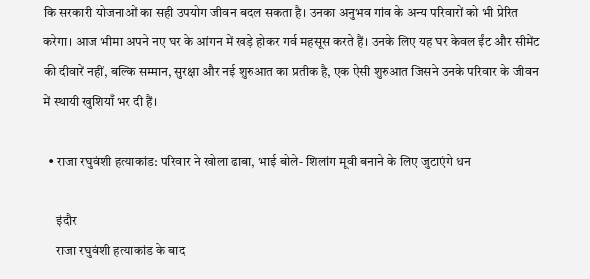कि सरकारी योजनाओं का सही उपयोग जीवन बदल सकता है। उनका अनुभव गांव के अन्य परिवारों को भी प्रेरित करेगा। आज भीमा अपने नए घर के आंगन में खड़े होकर गर्व महसूस करते हैं। उनके लिए यह घर केवल ईंट और सीमेंट की दीवारें नहीं, बल्कि सम्मान, सुरक्षा और नई शुरुआत का प्रतीक है, एक ऐसी शुरुआत जिसने उनके परिवार के जीवन में स्थायी खुशियाँ भर दी हैं।

  • राजा रघुवंशी हत्याकांड: परिवार ने खोला ढाबा, भाई बोले- शिलांग मूवी बनाने के लिए जुटाएंगे धन

     इंदौर
     राजा रघुवंशी हत्याकांड के बाद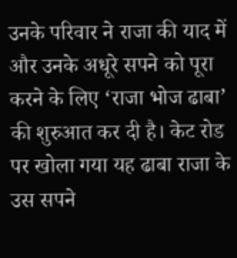उनके परिवार ने राजा की याद में और उनके अधूरे सपने को पूरा करने के लिए ‘राजा भोज ढाबा’ की शुरुआत कर दी है। केट रोड पर खोला गया यह ढाबा राजा के उस सपने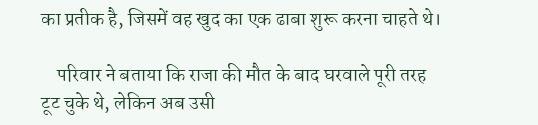का प्रतीक है, जिसमें वह खुद का एक ढाबा शुरू करना चाहते थे।

    परिवार ने बताया कि राजा की मौत के बाद घरवाले पूरी तरह टूट चुके थे, लेकिन अब उसी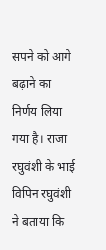सपने को आगे बढ़ाने का निर्णय लिया गया है। राजा रघुवंशी के भाई विपिन रघुवंशी ने बताया कि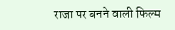राजा पर बनने वाली फिल्म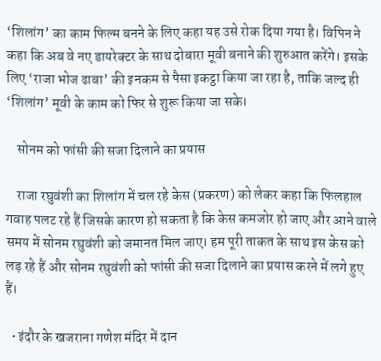‘शिलांग’ का काम फिल्म बनने के लिए कहा यह उसे रोक दिया गया है। विपिन ने कहा कि अब वे नए डायरेक्टर के साथ दोबारा मूवी बनाने की शुरुआत करेंगे। इसके लिए ‘राजा भोज ढाबा’ की इनकम से पैसा इकट्ठा किया जा रहा है, ताकि जल्द ही ‘शिलांग’ मूवी के काम को फिर से शुरू किया जा सके।

    सोनम को फांसी की सजा दिलाने का प्रयास

    राजा रघुवंशी का शिलांग में चल रहे केस (प्रकरण) को लेकर कहा कि फिलहाल गवाह पलट रहे हैं जिसके कारण हो सकता है कि केस कमजोर हो जाए और आने वाले समय में सोनम रघुवंशी को जमानत मिल जाए। हम पूरी ताकत के साथ इस केस को लड़ रहे हैं और सोनम रघुवंशी को फांसी की सजा दिलाने का प्रयास करने में लगे हुए हैं।

  • इंदौर के खजराना गणेश मंदिर में दान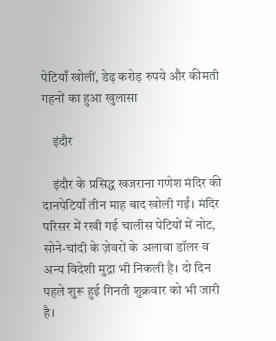पेटियाँ खोलीं, डेढ़ करोड़ रुपये और कीमती गहनों का हुआ खुलासा

    इंदौर

    इंदौर के प्रसिद्ध खजराना गणेश मंदिर की दानपेटियाँ तीन माह बाद खोली गईं। मंदिर परिसर में रखी गई चालीस पेटियों में नोट, सोने-चांदी के ज़ेवरों के अलावा डॉलर व अन्य विदेशी मुद्रा भी निकली है। दो दिन पहले शुरू हुई गिनती शुक्रवार को भी जारी है।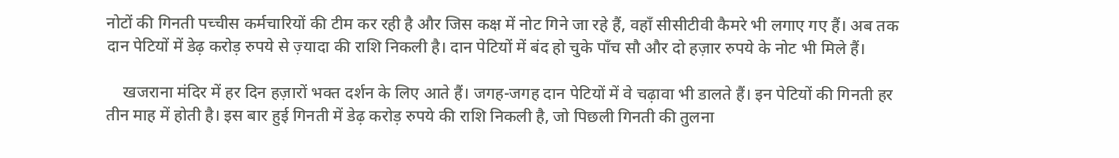नोटों की गिनती पच्चीस कर्मचारियों की टीम कर रही है और जिस कक्ष में नोट गिने जा रहे हैं, वहाँ सीसीटीवी कैमरे भी लगाए गए हैं। अब तक दान पेटियों में डेढ़ करोड़ रुपये से ज़्यादा की राशि निकली है। दान पेटियों में बंद हो चुके पाँच सौ और दो हज़ार रुपये के नोट भी मिले हैं।

    खजराना मंदिर में हर दिन हज़ारों भक्त दर्शन के लिए आते हैं। जगह-जगह दान पेटियों में वे चढ़ावा भी डालते हैं। इन पेटियों की गिनती हर तीन माह में होती है। इस बार हुई गिनती में डेढ़ करोड़ रुपये की राशि निकली है, जो पिछली गिनती की तुलना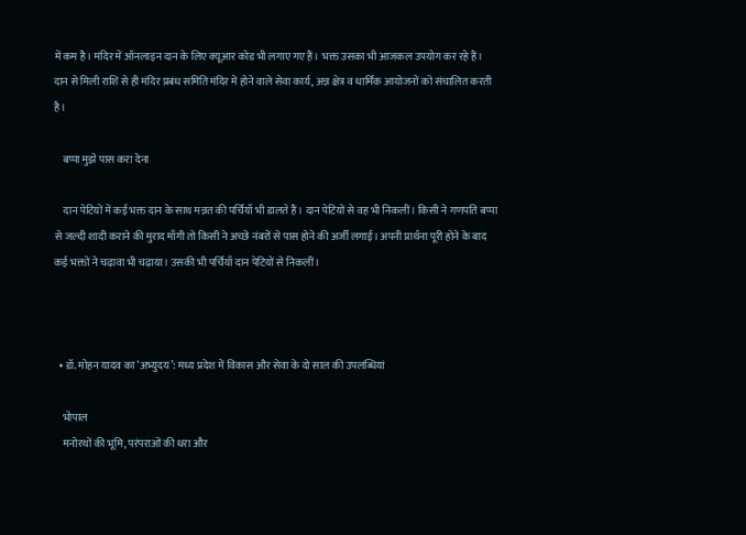में कम है। मंदिर में ऑनलाइन दान के लिए क्यूआर कोड भी लगाए गए हैं। भक्त उसका भी आजकल उपयोग कर रहे हैं। दान से मिली राशि से ही मंदिर प्रबंध समिति मंदिर में होने वाले सेवा कार्य, अन्न क्षेत्र व धार्मिक आयोजनों को संचालित करती है।

    बप्पा मुझे पास करा देना

    दान पेटियों में कई भक्त दान के साथ मन्नत की पर्चियाँ भी डालते हैं। दान पेटियों से वह भी निकलीं। किसी ने गणपति बप्पा से जल्दी शादी कराने की मुराद माँगी तो किसी ने अच्छे नंबरों से पास होने की अर्जी लगाई। अपनी प्रार्थना पूरी होने के बाद कई भक्तों ने चढ़ावा भी चढ़ाया। उसकी भी पर्चियाँ दान पेटियों से निकलीं।



  • डॉ. मोहन यादव का ‘अभ्युदय’: मध्य प्रदेश में विकास और सेवा के दो साल की उपलब्धियां

    भोपाल
    मनोरथों की भूमि, परंपराओं की धरा और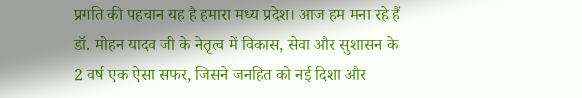प्रगति की पहचान यह है हमारा मध्य प्रदेश। आज हम मना रहे हैं डॉ. मोहन यादव जी के नेतृत्व में विकास, सेवा और सुशासन के 2 वर्ष एक ऐसा सफर, जिसने जनहित को नई दिशा और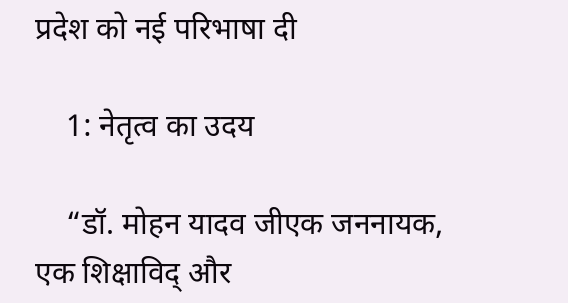प्रदेश को नई परिभाषा दी

    1: नेतृत्व का उदय

    “डॉ. मोहन यादव जीएक जननायक, एक शिक्षाविद् और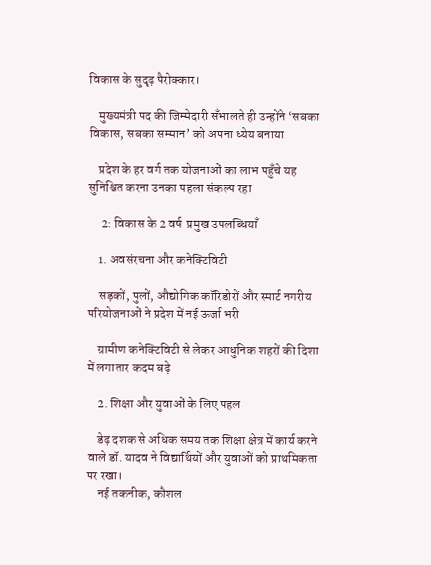विकास के सुदृढ़ पैरोक्कार।

    मुख्यमंत्री पद की जिम्मेदारी सँभालते ही उन्होंने ‘सबका विकास, सबका सम्मान’ को अपना ध्येय बनाया

    प्रदेश के हर वर्ग तक योजनाओं का लाभ पहुँचे यह सुनिश्चित करना उनका पहला संकल्प रहा

     2: विकास के 2 वर्ष  प्रमुख उपलब्धियाँ

    1. अवसंरचना और कनेक्टिविटी

    सड़कों, पुलों, औद्योगिक कॉरिडोरों और स्मार्ट नगरीय परियोजनाओं ने प्रदेश में नई ऊर्जा भरी

    ग्रामीण कनेक्टिविटी से लेकर आधुनिक शहरों की दिशा में लगातार कदम बढ़े

    2. शिक्षा और युवाओं के लिए पहल

    डेढ़ दशक से अधिक समय तक शिक्षा क्षेत्र में कार्य करने वाले डॉ. यादव ने विद्यार्थियों और युवाओं को प्राथमिकता पर रखा।
    नई तकनीक, कौशल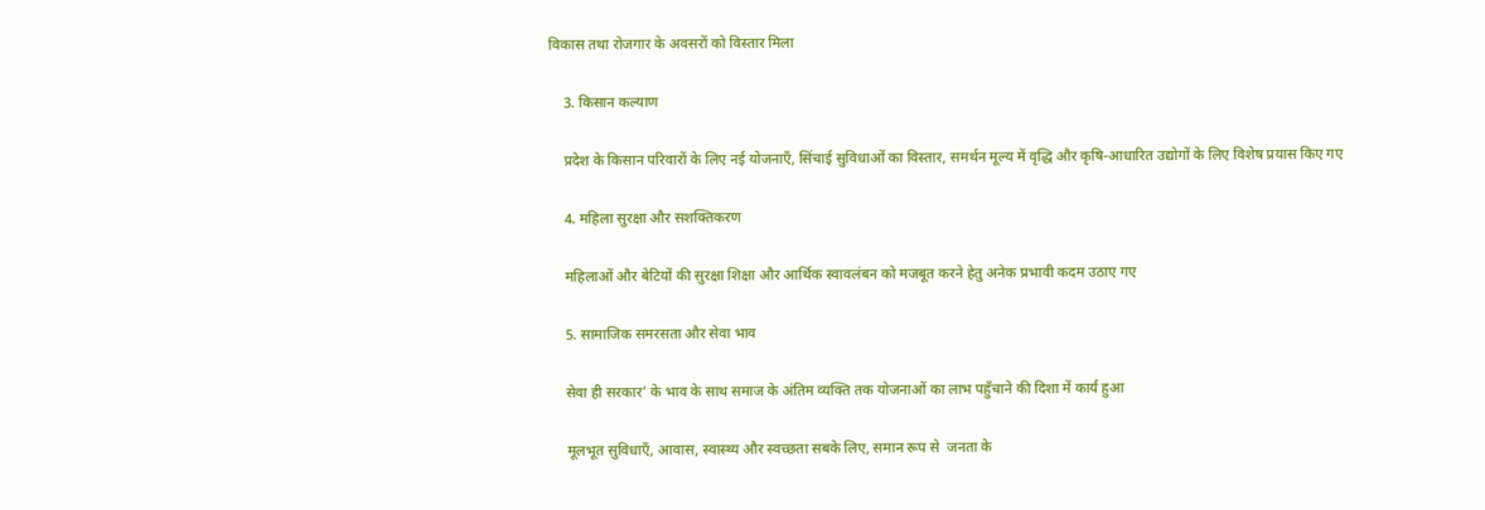विकास तथा रोजगार के अवसरों को विस्तार मिला

    3. किसान कल्याण

    प्रदेश के किसान परिवारों के लिए नई योजनाएँ, सिंचाई सुविधाओं का विस्तार, समर्थन मूल्य में वृद्धि और कृषि-आधारित उद्योगों के लिए विशेष प्रयास किए गए

    4. महिला सुरक्षा और सशक्तिकरण

    महिलाओं और बेटियों की सुरक्षा शिक्षा और आर्थिक स्वावलंबन को मजबूत करने हेतु अनेक प्रभावी कदम उठाए गए

    5. सामाजिक समरसता और सेवा भाव

    सेवा ही सरकार’ के भाव के साथ समाज के अंतिम व्यक्ति तक योजनाओं का लाभ पहुँचाने की दिशा में कार्य हुआ

    मूलभूत सुविधाएँ, आवास, स्वास्थ्य और स्वच्छता सबके लिए, समान रूप से  जनता के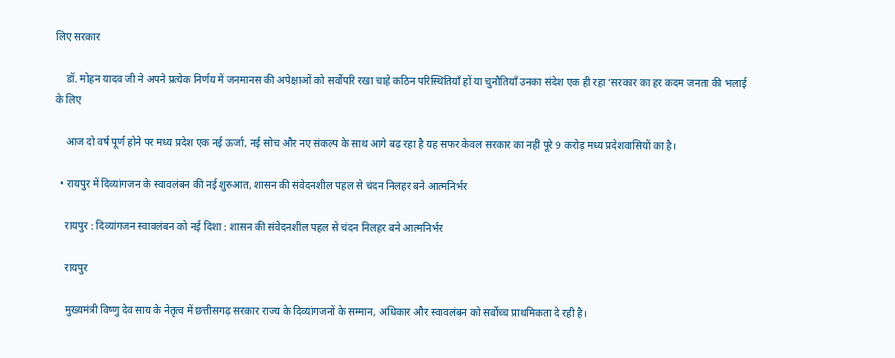लिए सरकार

    डॉ. मोहन यादव जी ने अपने प्रत्येक निर्णय में जनमानस की अपेक्षाओं को सर्वोपरि रखा चाहे कठिन परिस्थितियाँ हों या चुनौतियाँ उनका संदेश एक ही रहा ‘सरकार का हर कदम जनता की भलाई के लिए

    आज दो वर्ष पूर्ण होने पर मध्य प्रदेश एक नई ऊर्जा, नई सोच और नए संकल्प के साथ आगे बढ़ रहा है यह सफर केवल सरकार का नहीं पूरे 9 करोड़ मध्य प्रदेशवासियों का है।

  • रायपुर में दिव्यांगजन के स्वावलंबन की नई शुरुआत, शासन की संवेदनशील पहल से चंदन निलहर बने आत्मनिर्भर

    रायपुर : दिव्यांगजन स्वावलंबन को नई दिशा : शासन की संवेदनशील पहल से चंदन निलहर बने आत्मनिर्भर

    रायपुर

    मुख्यमंत्री विष्णु देव साय के नेतृत्व में छत्तीसगढ़ सरकार राज्य के दिव्यांगजनों के सम्मान, अधिकार और स्वावलंबन को सर्वोच्च प्राथमिकता दे रही है।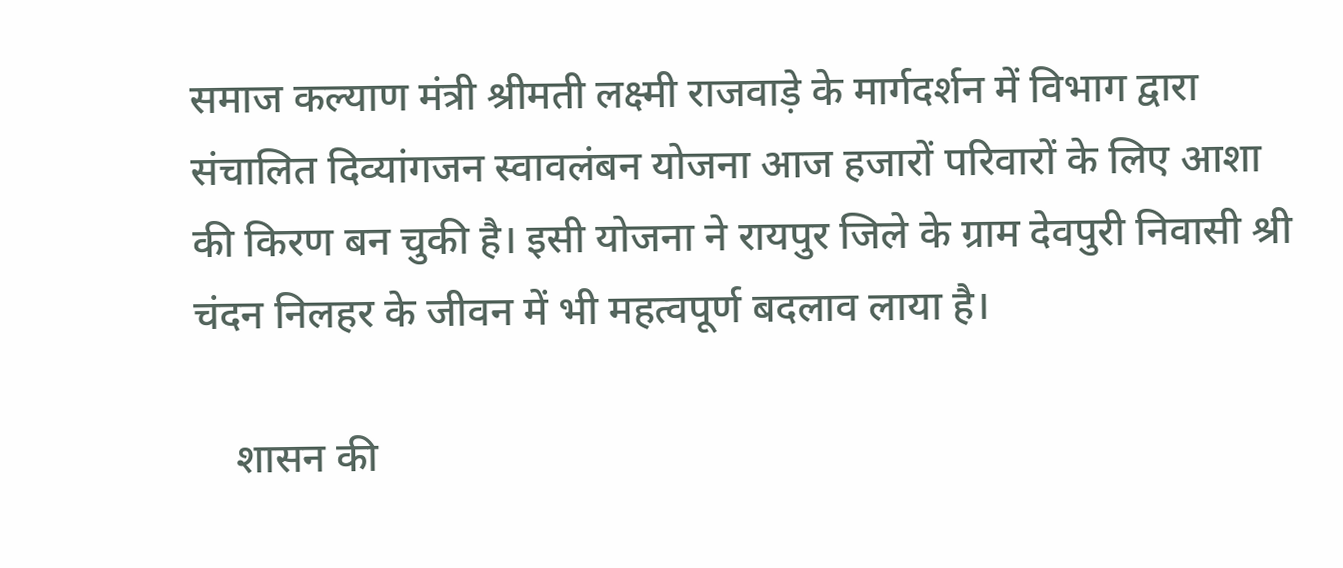समाज कल्याण मंत्री श्रीमती लक्ष्मी राजवाड़े के मार्गदर्शन में विभाग द्वारा संचालित दिव्यांगजन स्वावलंबन योजना आज हजारों परिवारों के लिए आशा की किरण बन चुकी है। इसी योजना ने रायपुर जिले के ग्राम देवपुरी निवासी श्री चंदन निलहर के जीवन में भी महत्वपूर्ण बदलाव लाया है।

    शासन की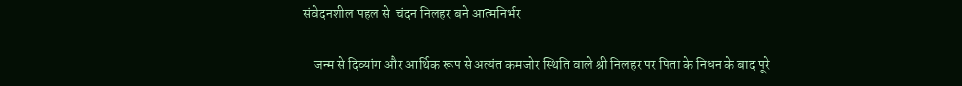संवेदनशील पहल से  चंदन निलहर बने आत्मनिर्भर

    जन्म से दिव्यांग और आर्थिक रूप से अत्यंत कमजोर स्थिति वाले श्री निलहर पर पिता के निधन के बाद पूरे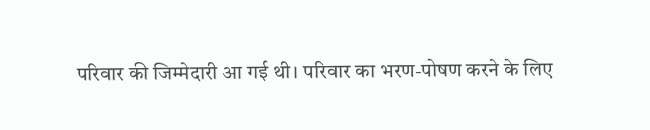परिवार की जिम्मेदारी आ गई थी। परिवार का भरण-पोषण करने के लिए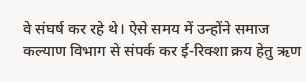वे संघर्ष कर रहे थे। ऐसे समय में उन्होंने समाज कल्याण विभाग से संपर्क कर ई-रिक्शा क्रय हेतु ऋण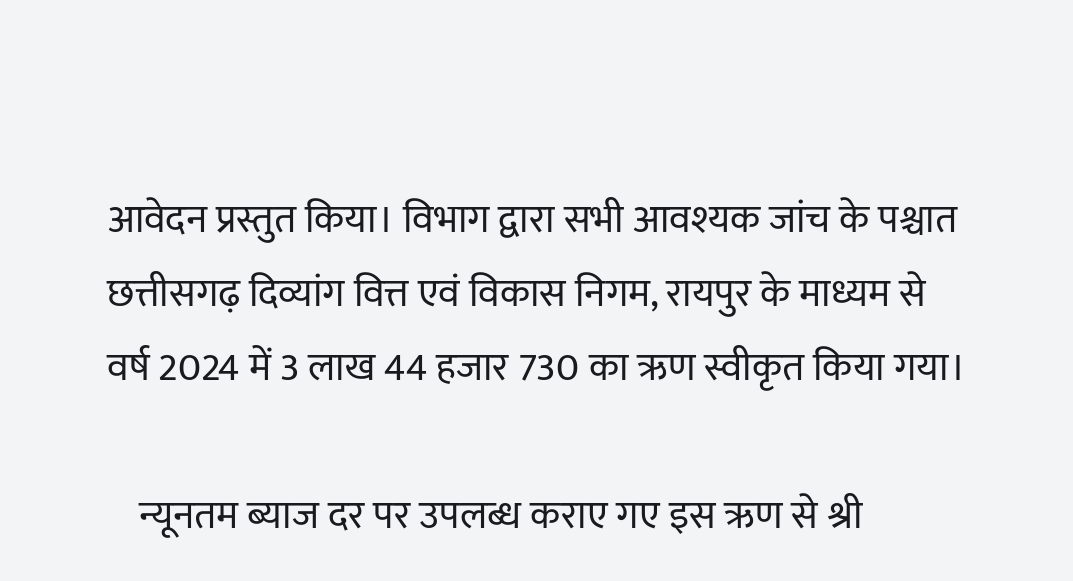आवेदन प्रस्तुत किया। विभाग द्वारा सभी आवश्यक जांच के पश्चात छत्तीसगढ़ दिव्यांग वित्त एवं विकास निगम, रायपुर के माध्यम से वर्ष 2024 में 3 लाख 44 हजार 730 का ऋण स्वीकृत किया गया।

    न्यूनतम ब्याज दर पर उपलब्ध कराए गए इस ऋण से श्री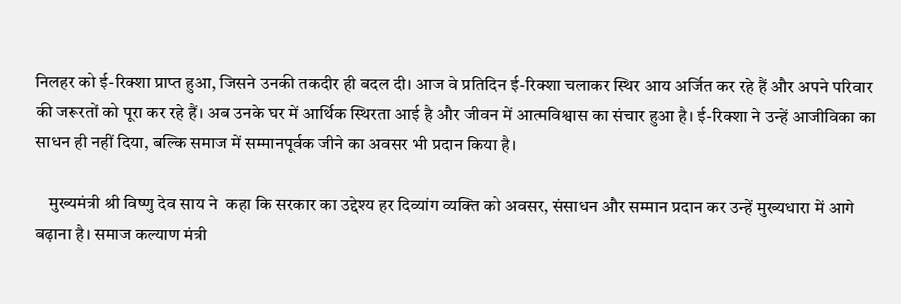निलहर को ई-रिक्शा प्राप्त हुआ, जिसने उनकी तकदीर ही बदल दी। आज वे प्रतिदिन ई-रिक्शा चलाकर स्थिर आय अर्जित कर रहे हैं और अपने परिवार की जरूरतों को पूरा कर रहे हैं। अब उनके घर में आर्थिक स्थिरता आई है और जीवन में आत्मविश्वास का संचार हुआ है। ई-रिक्शा ने उन्हें आजीविका का साधन ही नहीं दिया, बल्कि समाज में सम्मानपूर्वक जीने का अवसर भी प्रदान किया है।

    मुख्यमंत्री श्री विष्णु देव साय ने  कहा कि सरकार का उद्देश्य हर दिव्यांग व्यक्ति को अवसर, संसाधन और सम्मान प्रदान कर उन्हें मुख्यधारा में आगे बढ़ाना है। समाज कल्याण मंत्री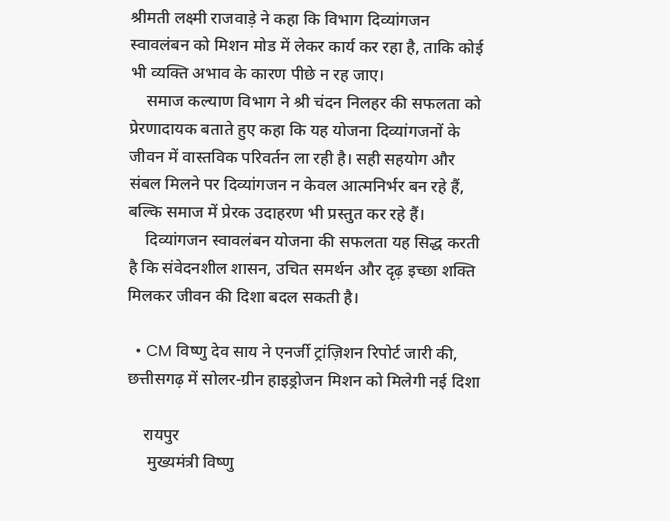श्रीमती लक्ष्मी राजवाड़े ने कहा कि विभाग दिव्यांगजन स्वावलंबन को मिशन मोड में लेकर कार्य कर रहा है, ताकि कोई भी व्यक्ति अभाव के कारण पीछे न रह जाए।
    समाज कल्याण विभाग ने श्री चंदन निलहर की सफलता को प्रेरणादायक बताते हुए कहा कि यह योजना दिव्यांगजनों के जीवन में वास्तविक परिवर्तन ला रही है। सही सहयोग और संबल मिलने पर दिव्यांगजन न केवल आत्मनिर्भर बन रहे हैं, बल्कि समाज में प्रेरक उदाहरण भी प्रस्तुत कर रहे हैं।
    दिव्यांगजन स्वावलंबन योजना की सफलता यह सिद्ध करती है कि संवेदनशील शासन, उचित समर्थन और दृढ़ इच्छा शक्ति मिलकर जीवन की दिशा बदल सकती है।

  • CM विष्णु देव साय ने एनर्जी ट्रांज़िशन रिपोर्ट जारी की, छत्तीसगढ़ में सोलर-ग्रीन हाइड्रोजन मिशन को मिलेगी नई दिशा

    रायपुर
     मुख्यमंत्री विष्णु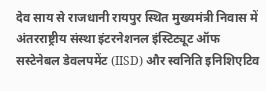देव साय से राजधानी रायपुर स्थित मुख्यमंत्री निवास में अंतरराष्ट्रीय संस्था इंटरनेशनल इंस्टिट्यूट ऑफ सस्टेनेबल डेवलपमेंट (IISD) और स्वनिति इनिशिएटिव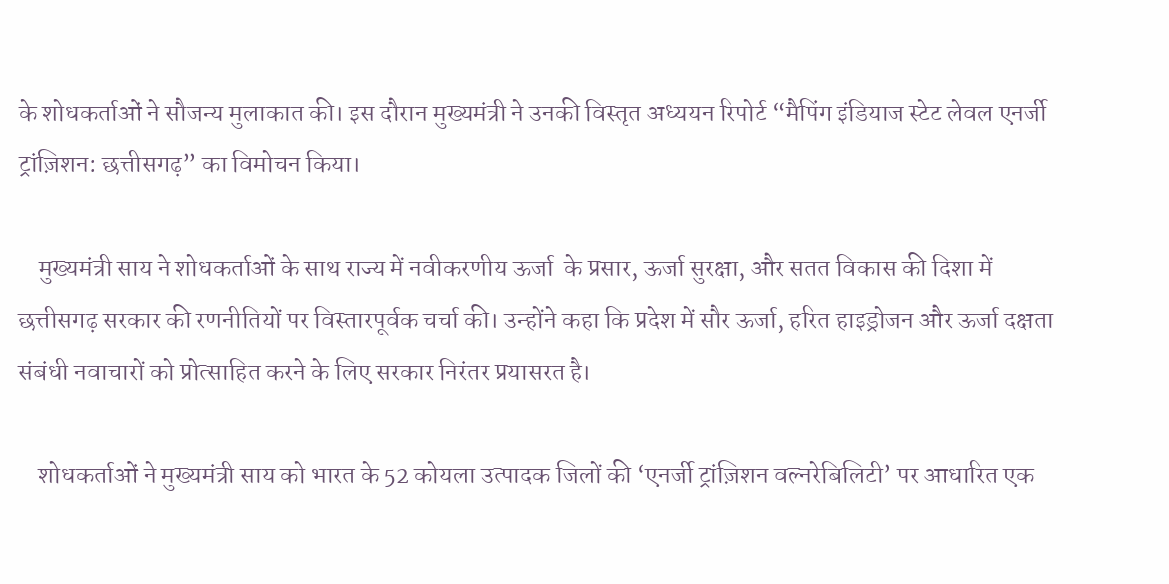के शोधकर्ताओं ने सौजन्य मुलाकात की। इस दौरान मुख्यमंत्री ने उनकी विस्तृत अध्ययन रिपोर्ट “मैपिंग इंडियाज स्टेट लेवल एनर्जी ट्रांज़िशन: छत्तीसगढ़” का विमोचन किया।

    मुख्यमंत्री साय ने शोधकर्ताओं के साथ राज्य में नवीकरणीय ऊर्जा  के प्रसार, ऊर्जा सुरक्षा, और सतत विकास की दिशा में छत्तीसगढ़ सरकार की रणनीतियों पर विस्तारपूर्वक चर्चा की। उन्होंने कहा कि प्रदेश में सौर ऊर्जा, हरित हाइड्रोजन और ऊर्जा दक्षता संबंधी नवाचारों को प्रोत्साहित करने के लिए सरकार निरंतर प्रयासरत है।

    शोधकर्ताओं ने मुख्यमंत्री साय को भारत के 52 कोयला उत्पादक जिलों की ‘एनर्जी ट्रांज़िशन वल्नरेबिलिटी’ पर आधारित एक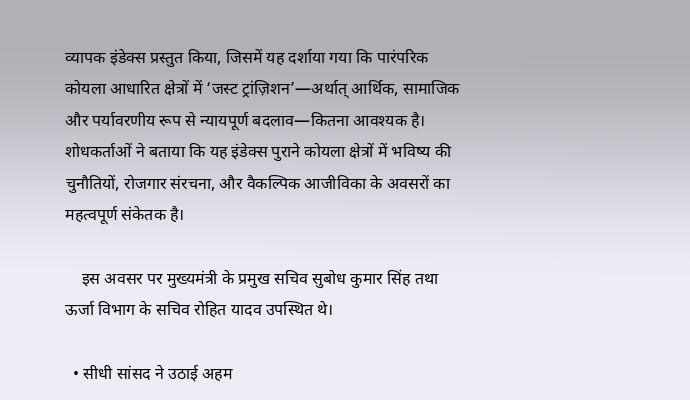व्यापक इंडेक्स प्रस्तुत किया, जिसमें यह दर्शाया गया कि पारंपरिक कोयला आधारित क्षेत्रों में ‘जस्ट ट्रांज़िशन’—अर्थात् आर्थिक, सामाजिक और पर्यावरणीय रूप से न्यायपूर्ण बदलाव—कितना आवश्यक है। शोधकर्ताओं ने बताया कि यह इंडेक्स पुराने कोयला क्षेत्रों में भविष्य की चुनौतियों, रोजगार संरचना, और वैकल्पिक आजीविका के अवसरों का महत्वपूर्ण संकेतक है।

    इस अवसर पर मुख्यमंत्री के प्रमुख सचिव सुबोध कुमार सिंह तथा ऊर्जा विभाग के सचिव रोहित यादव उपस्थित थे।

  • सीधी सांसद ने उठाई अहम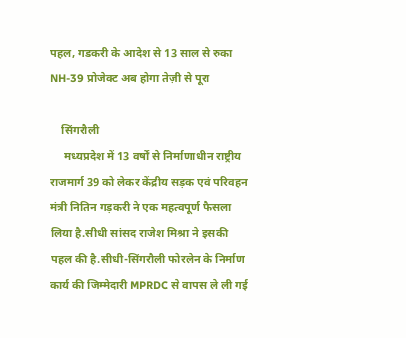पहल, गडकरी के आदेश से 13 साल से रुका NH-39 प्रोजेक्ट अब होगा तेज़ी से पूरा

    सिंगरौली
     मध्यप्रदेश में 13 वर्षों से निर्माणाधीन राष्ट्रीय राजमार्ग 39 को लेकर केंद्रीय सड़क एवं परिवहन मंत्री नितिन गड़करी ने एक महत्वपूर्ण फैसला लिया है.सीधी सांसद राजेश मिश्रा ने इसकी पहल की है.सीधी-सिंगरौली फोरलेन के निर्माण कार्य की जिम्मेदारी MPRDC से वापस ले ली गई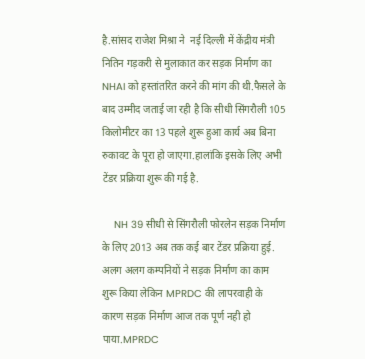है.सांसद राजेश मिश्रा ने  नई दिल्ली में केंद्रीय मंत्री नितिन गड़करी से मुलाकात कर सड़क निर्माण का NHAI को हस्तांतरित करने की मांग की थी.फैसले के बाद उम्मीद जताई जा रही है कि सीधी सिंगरौली 105 किलोमीटर का 13 पहले शुरू हुआ कार्य अब बिना रुकावट के पूरा हो जाएगा.हालांकि इसके लिए अभी टेंडर प्रक्रिया शुरू की गई है.

    NH 39 सीधी से सिंगरौली फोरलेन सड़क निर्माण के लिए 2013 अब तक कई बार टेंडर प्रक्रिया हुई. अलग अलग कम्पनियों ने सड़क निर्माण का काम शुरू किया लेकिन MPRDC की लापरवाही के कारण सड़क निर्माण आज तक पूर्ण नही हो पाया.MPRDC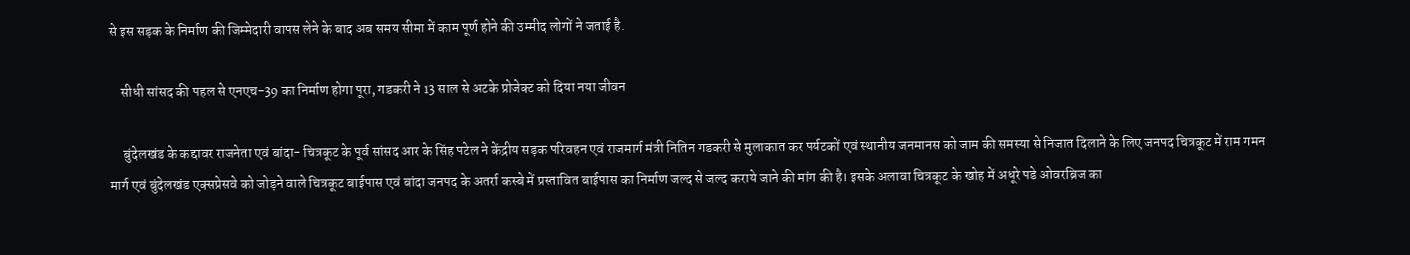से इस सड़क के निर्माण की जिम्मेदारी वापस लेने के बाद अब समय सीमा में काम पूर्ण होने की उम्मीद लोगों ने जताई है.

    सीधी सांसद की पहल से एनएच-39 का निर्माण होगा पूरा, गडकरी ने 13 साल से अटके प्रोजेक्ट को दिया नया जीवन

     बुंदेलखंड के कद्दावर राजनेता एवं बांदा- चित्रकूट के पूर्व सांसद आर के सिंह पटेल ने केंद्रीय सड़क परिवहन एवं राजमार्ग मंत्री नितिन गडकरी से मुलाकात कर पर्यटकों एवं स्थानीय जनमानस को जाम की समस्या से निजात दिलाने के लिए जनपद चित्रकूट में राम गमन मार्ग एवं बुंदेलखंड एक्सप्रेसवे को जोड़ने वाले चित्रकूट बाईपास एवं बांदा जनपद के अतर्रा कस्बे में प्रस्तावित बाईपास का निर्माण जल्द से जल्द कराये जाने की मांग की है। इसके अलावा चित्रकूट के खोह में अधूरे पडे ओवरब्रिज का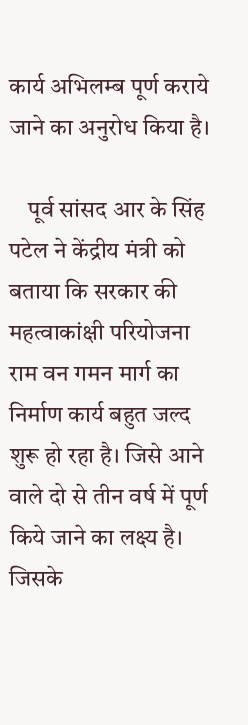कार्य अभिलम्ब पूर्ण कराये जाने का अनुरोध किया है।

    पूर्व सांसद आर के सिंह पटेल ने केंद्रीय मंत्री को बताया कि सरकार की महत्वाकांक्षी परियोजना राम वन गमन मार्ग का निर्माण कार्य बहुत जल्द शुरू हो रहा है। जिसे आने वाले दो से तीन वर्ष में पूर्ण किये जाने का लक्ष्य है। जिसके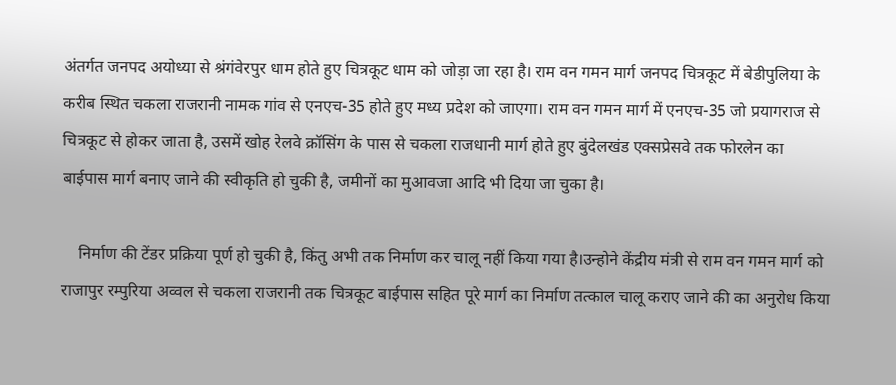अंतर्गत जनपद अयोध्या से श्रंगंवेरपुर धाम होते हुए चित्रकूट धाम को जोड़ा जा रहा है। राम वन गमन मार्ग जनपद चित्रकूट में बेडीपुलिया के करीब स्थित चकला राजरानी नामक गांव से एनएच-35 होते हुए मध्य प्रदेश को जाएगा। राम वन गमन मार्ग में एनएच-35 जो प्रयागराज से चित्रकूट से होकर जाता है, उसमें खोह रेलवे क्रॉसिंग के पास से चकला राजधानी मार्ग होते हुए बुंदेलखंड एक्सप्रेसवे तक फोरलेन का बाईपास मार्ग बनाए जाने की स्वीकृति हो चुकी है, जमीनों का मुआवजा आदि भी दिया जा चुका है।

    निर्माण की टेंडर प्रक्रिया पूर्ण हो चुकी है, किंतु अभी तक निर्माण कर चालू नहीं किया गया है।उन्होने केंद्रीय मंत्री से राम वन गमन मार्ग को राजापुर रम्पुरिया अव्वल से चकला राजरानी तक चित्रकूट बाईपास सहित पूरे मार्ग का निर्माण तत्काल चालू कराए जाने की का अनुरोध किया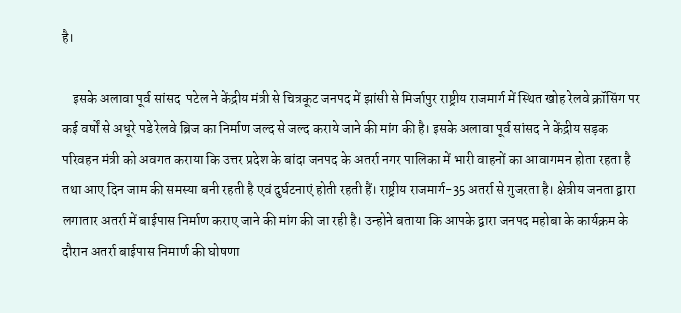है।

    इसके अलावा पूर्व सांसद  पटेल ने केंद्रीय मंत्री से चित्रकूट जनपद में झांसी से मिर्जापुर राष्ट्रीय राजमार्ग में स्थित खोह रेलवे क्रॉसिंग पर कई वर्षों से अधूरे पडे रेलवे ब्रिज का निर्माण जल्द से जल्द कराये जाने की मांग की है। इसके अलावा पूर्व सांसद ने केंद्रीय सड़क परिवहन मंत्री को अवगत कराया कि उत्तर प्रदेश के बांदा जनपद के अतर्रा नगर पालिका में भारी वाहनों का आवागमन होता रहता है तथा आए दिन जाम की समस्या बनी रहती है एवं दुर्घटनाएं होती रहती हैं। राष्ट्रीय राजमार्ग-35 अतर्रा से गुजरता है। क्षेत्रीय जनता द्वारा लगातार अतर्रा में बाईपास निर्माण कराए जाने की मांग की जा रही है। उन्होने बताया कि आपके द्वारा जनपद महोबा के कार्यक्रम के दौरान अतर्रा बाईपास निमार्ण की घोषणा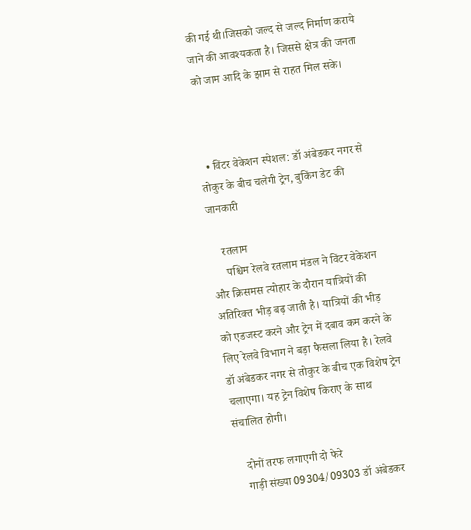की गई थी।जिसको जल्द से जल्द निर्माण कराये जाने की आवश्यकता है। जिससे क्षेत्र की जनता को जाम आदि के झाम से राहत मिल सके।



  • विंटर वेकेशन स्पेशल: डॉ अंबेडकर नगर से तोकुर के बीच चलेगी ट्रेन, बुकिंग डेट की जानकारी

    रतलाम
     पश्चिम रेलवे रतलाम मंडल ने विंटर वेकेशन और क्रिसमस त्योहार के दौरान यात्रियों की अतिरिक्त भीड़ बढ़ जाती है। यात्रियों की भीड़ को एडजस्ट करने और ट्रेन में दबाव कम करने के लिए रेलवे विभाग ने बड़ा फैसला लिया है। रेलवे डॉ अंबेडकर नगर से तोकुर के बीच एक विशेष ट्रेन चलाएगा। यह ट्रेन विशेष किराए के साथ संचालित होगी।

    दोनों तरफ लगाएगी दो फेरे
    गाड़ी संख्या 09304/09303 डॉ अंबेडकर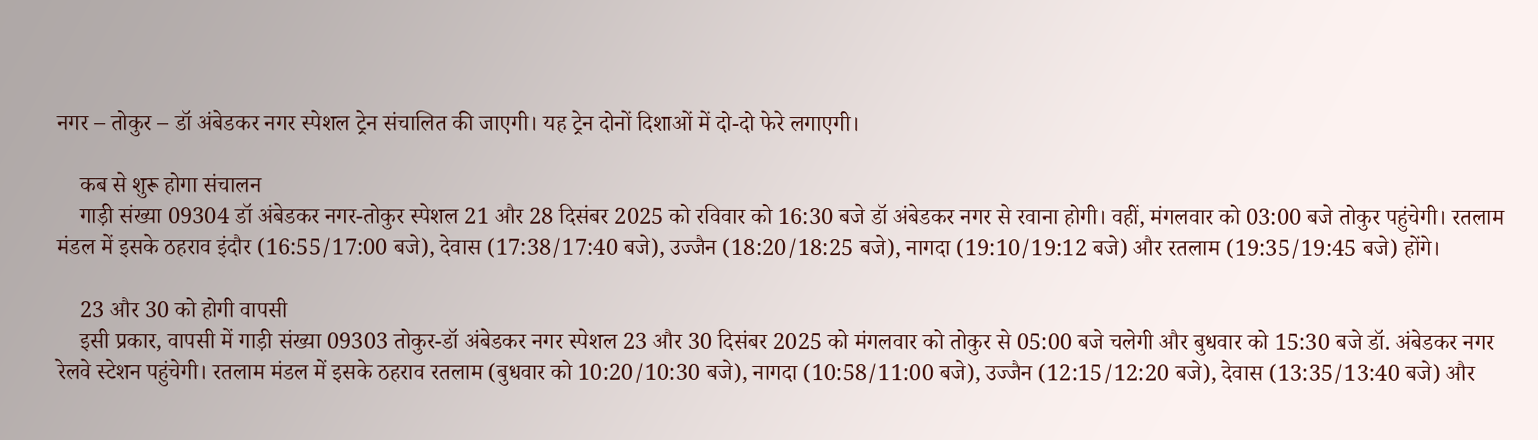नगर – तोकुर – डॉ अंबेडकर नगर स्पेशल ट्रेन संचालित की जाएगी। यह ट्रेन दोनों दिशाओं में दो-दो फेरे लगाएगी।

    कब से शुरू होगा संचालन
    गाड़ी संख्या 09304 डॉ अंबेडकर नगर-तोकुर स्पेशल 21 और 28 दिसंबर 2025 को रविवार को 16:30 बजे डॉ अंबेडकर नगर से रवाना होगी। वहीं, मंगलवार को 03:00 बजे तोकुर पहुंचेगी। रतलाम मंडल में इसके ठहराव इंदौर (16:55/17:00 बजे), देवास (17:38/17:40 बजे), उज्जैन (18:20/18:25 बजे), नागदा (19:10/19:12 बजे) और रतलाम (19:35/19:45 बजे) होंगे।

    23 और 30 को होगी वापसी
    इसी प्रकार, वापसी में गाड़ी संख्या 09303 तोकुर-डॉ अंबेडकर नगर स्पेशल 23 और 30 दिसंबर 2025 को मंगलवार को तोकुर से 05:00 बजे चलेगी और बुधवार को 15:30 बजे डॉ. अंबेडकर नगर रेलवे स्टेशन पहुंचेगी। रतलाम मंडल में इसके ठहराव रतलाम (बुधवार को 10:20/10:30 बजे), नागदा (10:58/11:00 बजे), उज्जैन (12:15/12:20 बजे), देवास (13:35/13:40 बजे) और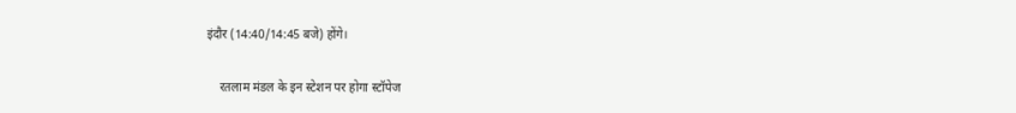इंदौर (14:40/14:45 बजे) होंगे।

    रतलाम मंडल के इन स्टेशन पर होगा स्टॉपेज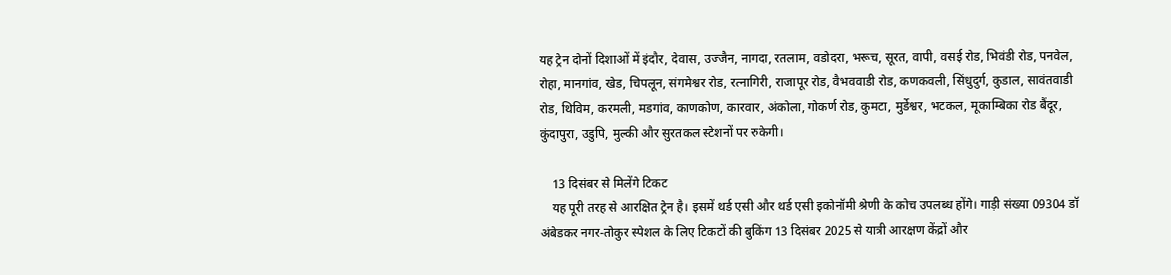यह ट्रेन दोनों दिशाओं में इंदौर, देवास, उज्जैन, नागदा, रतलाम, वडोदरा, भरूच, सूरत, वापी, वसई रोड, भिवंडी रोड, पनवेल, रोहा, मानगांव, खेड, चिपलून, संगमेश्वर रोड, रत्नागिरी, राजापूर रोड, वैभववाडी रोड, कणकवली, सिंधुदुर्ग, कुडाल, सावंतवाडी रोड, थिविम, करमली, मडगांव, काणकोण, कारवार, अंकोला, गोकर्ण रोड, कुमटा, मुर्डेश्वर, भटकल, मूकाम्बिका रोड बैंदूर, कुंदापुरा, उडुपि, मुल्की और सुरतकल स्टेशनों पर रुकेगी।

    13 दिसंबर से मिलेंगे टिकट
    यह पूरी तरह से आरक्षित ट्रेन है। इसमें थर्ड एसी और थर्ड एसी इकोनॉमी श्रेणी के कोच उपलब्ध होंगे। गाड़ी संख्या 09304 डॉ अंबेडकर नगर-तोकुर स्पेशल के लिए टिकटों की बुकिंग 13 दिसंबर 2025 से यात्री आरक्षण केंद्रों और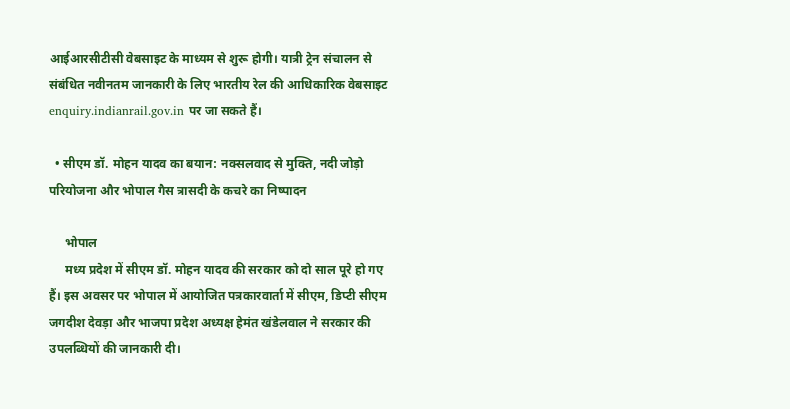आईआरसीटीसी वेबसाइट के माध्यम से शुरू होगी। यात्री ट्रेन संचालन से संबंधित नवीनतम जानकारी के लिए भारतीय रेल की आधिकारिक वेबसाइट enquiry.indianrail.gov.in पर जा सकते हैं।

  • सीएम डॉ. मोहन यादव का बयान: नक्सलवाद से मुक्ति, नदी जोड़ो परियोजना और भोपाल गैस त्रासदी के कचरे का निष्पादन

     भोपाल
     मध्य प्रदेश में सीएम डॉ. मोहन यादव की सरकार को दो साल पूरे हो गए हैं। इस अवसर पर भोपाल में आयोजित पत्रकारवार्ता में सीएम, डिप्टी सीएम जगदीश देवड़ा और भाजपा प्रदेश अध्यक्ष हेमंत खंडेलवाल ने सरकार की उपलब्धियों की जानकारी दी।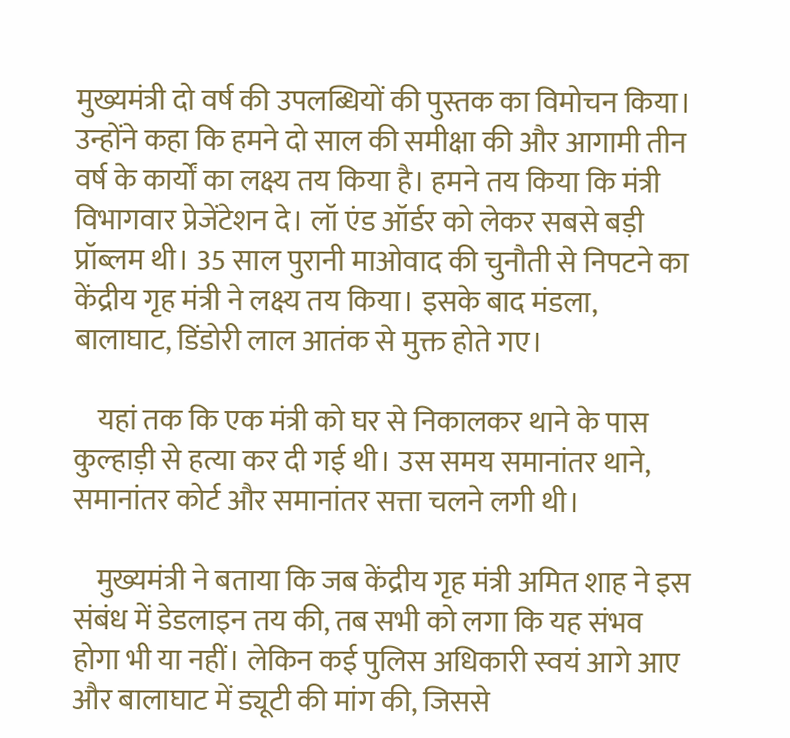मुख्यमंत्री दो वर्ष की उपलब्धियों की पुस्तक का विमोचन किया। उन्होंने कहा कि हमने दो साल की समीक्षा की और आगामी तीन वर्ष के कार्यों का लक्ष्य तय किया है। हमने तय किया कि मंत्री विभागवार प्रेजेंटेशन दे। लॉ एंड ऑर्डर को लेकर सबसे बड़ी प्रॉब्लम थी। 35 साल पुरानी माओवाद की चुनौती से निपटने का केंद्रीय गृह मंत्री ने लक्ष्य तय किया। इसके बाद मंडला, बालाघाट, डिंडोरी लाल आतंक से मुक्त होते गए।

    यहां तक कि एक मंत्री को घर से निकालकर थाने के पास कुल्हाड़ी से हत्या कर दी गई थी। उस समय समानांतर थाने, समानांतर कोर्ट और समानांतर सत्ता चलने लगी थी।

    मुख्यमंत्री ने बताया कि जब केंद्रीय गृह मंत्री अमित शाह ने इस संबंध में डेडलाइन तय की, तब सभी को लगा कि यह संभव होगा भी या नहीं। लेकिन कई पुलिस अधिकारी स्वयं आगे आए और बालाघाट में ड्यूटी की मांग की, जिससे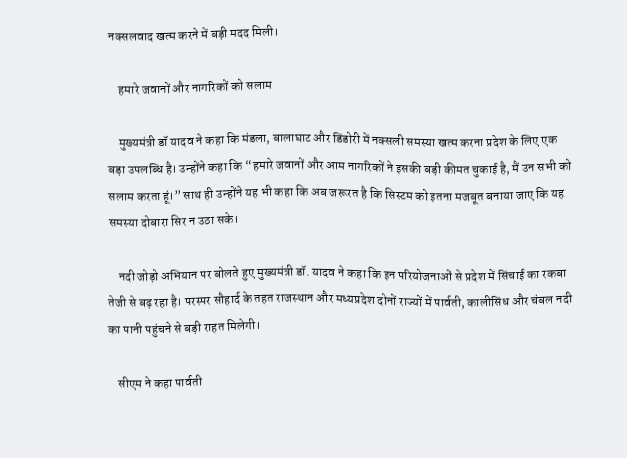नक्सलवाद खत्म करने में बड़ी मदद मिली।

    हमारे जवानों और नागरिकों को सलाम

    मुख्यमंत्री डॉ यादव ने कहा कि मंडला, बालाघाट और डिंडोरी में नक्सली समस्या खत्म करना प्रदेश के लिए एक बड़ा उपलब्धि है। उन्होंने कहा कि “हमारे जवानों और आम नागरिकों ने इसकी बड़ी कीमत चुकाई है, मैं उन सभी को सलाम करता हूं।” साथ ही उन्होंने यह भी कहा कि अब जरूरत है कि सिस्टम को इतना मजबूत बनाया जाए कि यह समस्या दोबारा सिर न उठा सके।

    नदी जोड़ो अभियान पर बोलते हुए मुख्यमंत्री डॉ. यादव ने कहा कि इन परियोजनाओं से प्रदेश में सिंचाई का रकबा तेजी से बढ़ रहा है। परस्पर सौहार्द के तहत राजस्थान और मध्यप्रदेश दोनों राज्यों में पार्वती, कालीसिंध और चंबल नदी का पानी पहुंचने से बड़ी राहत मिलेगी।

    सीएम ने कहा पार्वती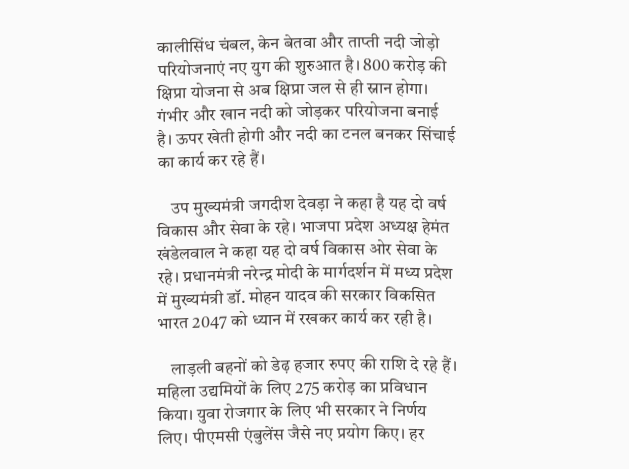कालीसिंध चंबल, केन बेतवा और ताप्ती नदी जोड़ो परियोजनाएं नए युग की शुरुआत है। 800 करोड़ की क्षिप्रा योजना से अब क्षिप्रा जल से ही स्नान होगा। गंभीर और खान नदी को जोड़कर परियोजना बनाई है। ऊपर खेती होगी और नदी का टनल बनकर सिंचाई का कार्य कर रहे हैं।

    उप मुख्यमंत्री जगदीश देवड़ा ने कहा है यह दो वर्ष विकास और सेवा के रहे। भाजपा प्रदेश अध्यक्ष हेमंत खंडेलवाल ने कहा यह दो वर्ष विकास ओर सेवा के रहे। प्रधानमंत्री नरेन्द्र मोदी के मार्गदर्शन में मध्य प्रदेश में मुख्यमंत्री डॉ. मोहन यादव की सरकार विकसित भारत 2047 को ध्यान में रखकर कार्य कर रही है।

    लाड़ली बहनों को डेढ़ हजार रुपए की राशि दे रहे हैं। महिला उद्यमियों के लिए 275 करोड़ का प्रविधान किया। युवा रोजगार के लिए भी सरकार ने निर्णय लिए। पीएमसी एंबुलेंस जैसे नए प्रयोग किए। हर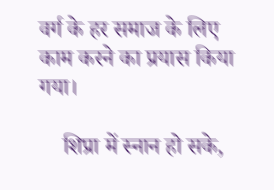वर्ग के हर समाज के लिए काम करने का प्रयास किया गया।

    शिप्रा में स्नान हो सके,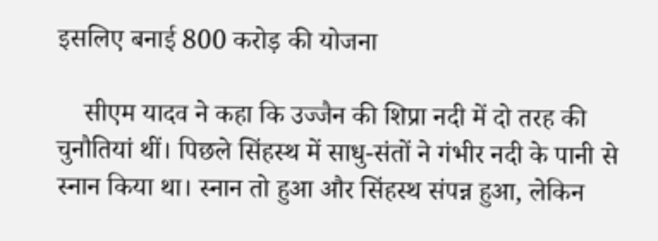इसलिए बनाई 800 करोड़ की योजना

    सीएम यादव ने कहा कि उज्जैन की शिप्रा नदी में दो तरह की चुनौतियां थीं। पिछले सिंहस्थ में साधु-संतों ने गंभीर नदी के पानी से स्नान किया था। स्नान तो हुआ और सिंहस्थ संपन्न हुआ, लेकिन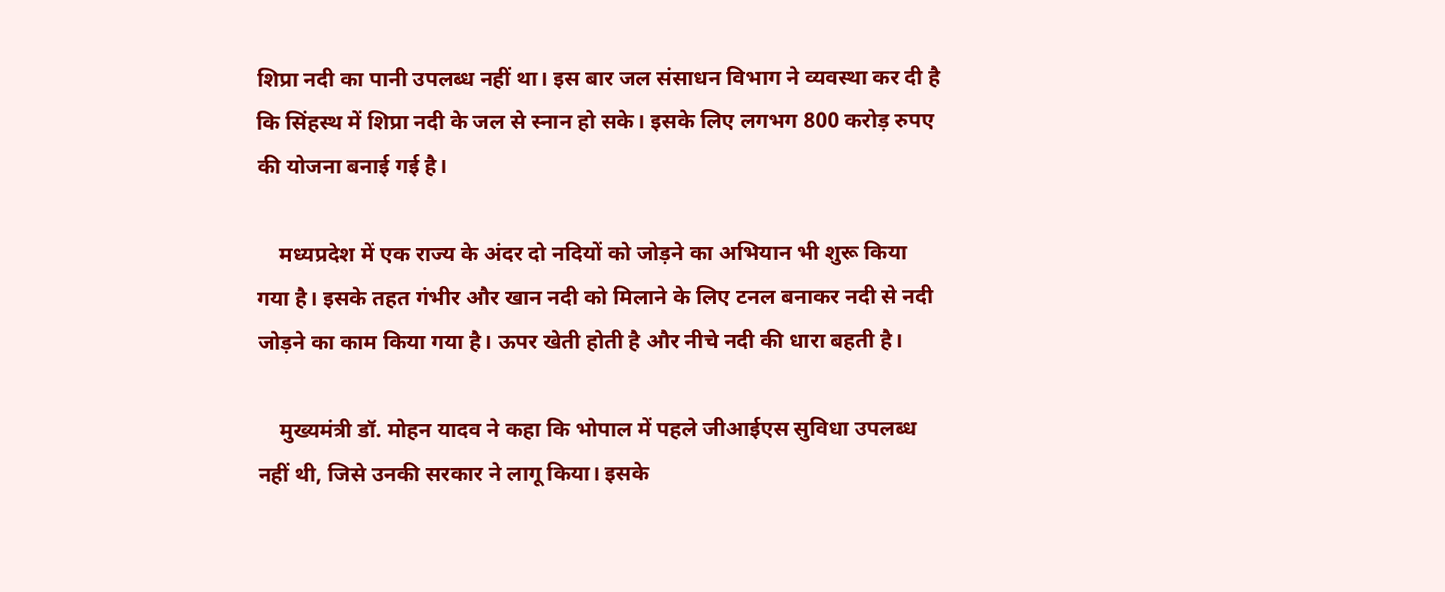शिप्रा नदी का पानी उपलब्ध नहीं था। इस बार जल संसाधन विभाग ने व्यवस्था कर दी है कि सिंहस्थ में शिप्रा नदी के जल से स्नान हो सके। इसके लिए लगभग 800 करोड़ रुपए की योजना बनाई गई है।

    मध्यप्रदेश में एक राज्य के अंदर दो नदियों को जोड़ने का अभियान भी शुरू किया गया है। इसके तहत गंभीर और खान नदी को मिलाने के लिए टनल बनाकर नदी से नदी जोड़ने का काम किया गया है। ऊपर खेती होती है और नीचे नदी की धारा बहती है।

    मुख्यमंत्री डॉ. मोहन यादव ने कहा कि भोपाल में पहले जीआईएस सुविधा उपलब्ध नहीं थी, जिसे उनकी सरकार ने लागू किया। इसके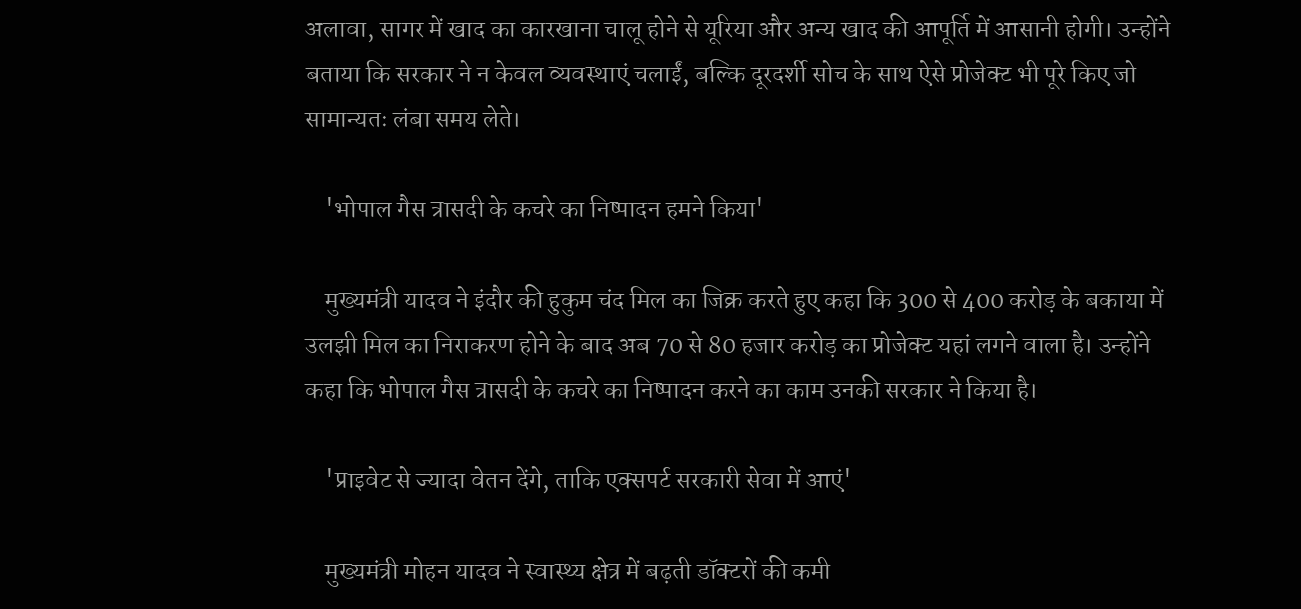अलावा, सागर में खाद का कारखाना चालू होने से यूरिया और अन्य खाद की आपूर्ति में आसानी होगी। उन्होंने बताया कि सरकार ने न केवल व्यवस्थाएं चलाईं, बल्कि दूरदर्शी सोच के साथ ऐसे प्रोजेक्ट भी पूरे किए जो सामान्यतः लंबा समय लेते।

    'भोपाल गैस त्रासदी के कचरे का निष्पादन हमने किया'

    मुख्यमंत्री यादव ने इंदौर की हुकुम चंद मिल का जिक्र करते हुए कहा कि 300 से 400 करोड़ के बकाया में उलझी मिल का निराकरण होने के बाद अब 70 से 80 हजार करोड़ का प्रोजेक्ट यहां लगने वाला है। उन्होंने कहा कि भोपाल गैस त्रासदी के कचरे का निष्पादन करने का काम उनकी सरकार ने किया है।

    'प्राइवेट से ज्यादा वेतन देंगे, ताकि एक्सपर्ट सरकारी सेवा में आएं'

    मुख्यमंत्री मोहन यादव ने स्वास्थ्य क्षेत्र में बढ़ती डॉक्टरों की कमी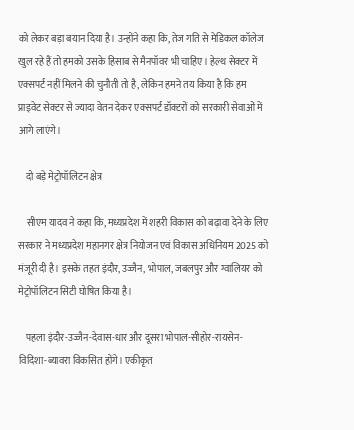को लेकर बड़ा बयान दिया है। उन्होंने कहा कि, तेज गति से मेडिकल कॉलेज खुल रहे हैं तो हमको उसके हिसाब से मैनपॉवर भी चाहिए। हेल्थ सेक्टर में एक्सपर्ट नहीं मिलने की चुनौती तो है, लेकिन हमने तय किया है कि हम प्राइवेट सेक्टर से ज्यादा वेतन देकर एक्सपर्ट डॉक्टरों को सरकारी सेवाओं में आगे लाएंगे।

    दो बड़े मेट्रोपॉलिटन क्षेत्र

    सीएम यादव ने कहा कि, मध्यप्रदेश में शहरी विकास को बढ़ावा देने के लिए सरकार ने मध्यप्रदेश महानगर क्षेत्र नियोजन एवं विकास अधिनियम 2025 को मंजूरी दी है। इसके तहत इंदौर, उज्जैन, भोपाल, जबलपुर और ग्वालियर को मेट्रोपॉलिटन सिटी घोषित किया है।

    पहला इंदौर-उज्जैन-देवास-धार और दूसरा भोपाल-सीहोर-रायसेन-विदिशा-ब्यावरा विकसित होंगे। एकीकृत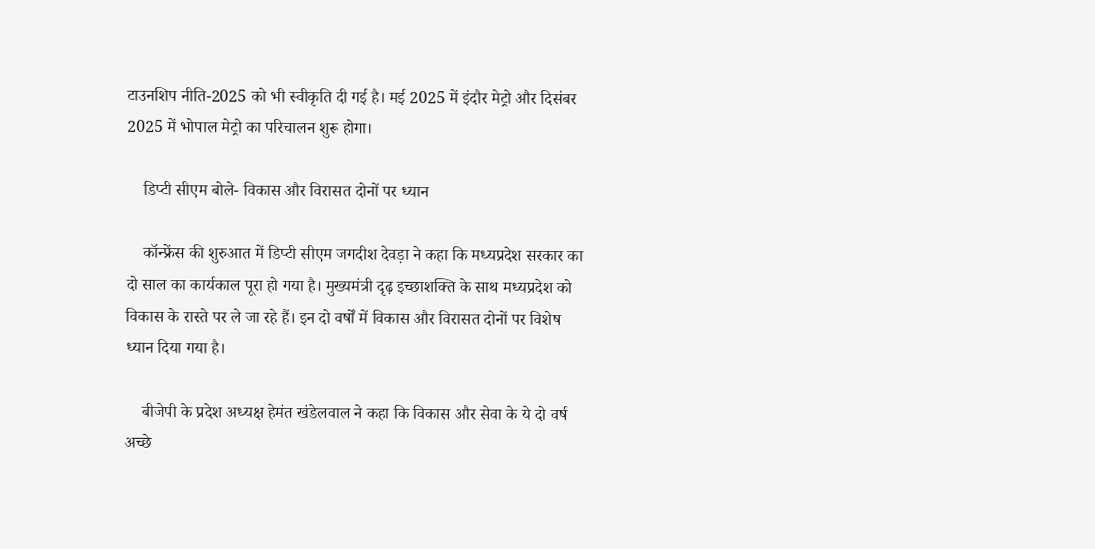टाउनशिप नीति-2025 को भी स्वीकृति दी गई है। मई 2025 में इंदौर मेट्रो और दिसंबर 2025 में भोपाल मेट्रो का परिचालन शुरू होगा।

    डिप्टी सीएम बोले- विकास और विरासत दोनों पर ध्यान

    कॉन्फ्रेंस की शुरुआत में डिप्टी सीएम जगदीश देवड़ा ने कहा कि मध्यप्रदेश सरकार का दो साल का कार्यकाल पूरा हो गया है। मुख्यमंत्री दृढ़ इच्छाशक्ति के साथ मध्यप्रदेश को विकास के रास्ते पर ले जा रहे हैं। इन दो वर्षों में विकास और विरासत दोनों पर विशेष ध्यान दिया गया है।

    बीजेपी के प्रदेश अध्यक्ष हेमंत खंडेलवाल ने कहा कि विकास और सेवा के ये दो वर्ष अच्छे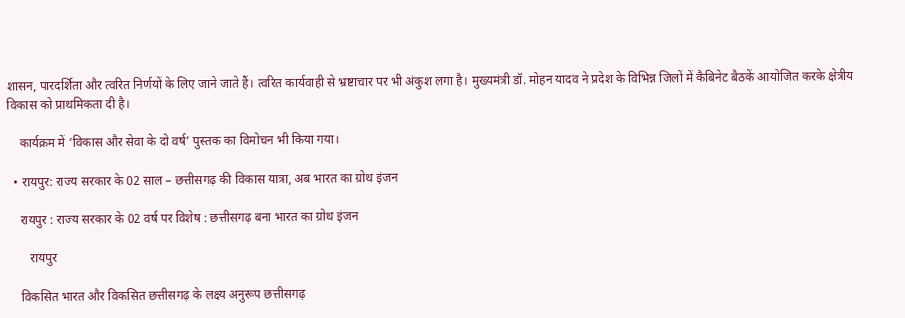शासन, पारदर्शिता और त्वरित निर्णयों के लिए जाने जाते हैं। त्वरित कार्यवाही से भ्रष्टाचार पर भी अंकुश लगा है। मुख्यमंत्री डॉ. मोहन यादव ने प्रदेश के विभिन्न जिलों में कैबिनेट बैठकें आयोजित करके क्षेत्रीय विकास को प्राथमिकता दी है।

    कार्यक्रम में ‘विकास और सेवा के दो वर्ष’ पुस्तक का विमोचन भी किया गया।

  • रायपुर: राज्य सरकार के 02 साल – छत्तीसगढ़ की विकास यात्रा, अब भारत का ग्रोथ इंजन

    रायपुर : राज्य सरकार के 02 वर्ष पर विशेष : छत्तीसगढ़ बना भारत का ग्रोथ इंजन

       रायपुर

    विकसित भारत और विकसित छत्तीसगढ़ के लक्ष्य अनुरूप छत्तीसगढ़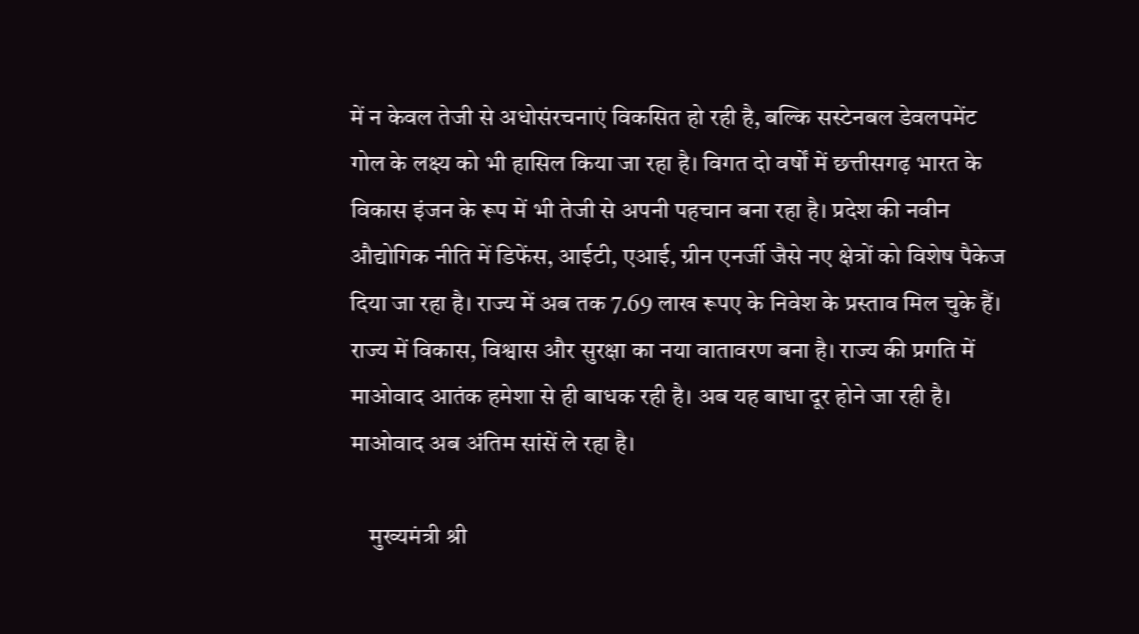में न केवल तेजी से अधोसंरचनाएं विकसित हो रही है, बल्कि सस्टेनबल डेवलपमेंट गोल के लक्ष्य को भी हासिल किया जा रहा है। विगत दो वर्षों में छत्तीसगढ़ भारत के विकास इंजन के रूप में भी तेजी से अपनी पहचान बना रहा है। प्रदेश की नवीन औद्योगिक नीति में डिफेंस, आईटी, एआई, ग्रीन एनर्जी जैसे नए क्षेत्रों को विशेष पैकेज दिया जा रहा है। राज्य में अब तक 7.69 लाख रूपए के निवेश के प्रस्ताव मिल चुके हैं। राज्य में विकास, विश्वास और सुरक्षा का नया वातावरण बना है। राज्य की प्रगति में माओवाद आतंक हमेशा से ही बाधक रही है। अब यह बाधा दूर होने जा रही है। माओवाद अब अंतिम सांसें ले रहा है।

    मुख्यमंत्री श्री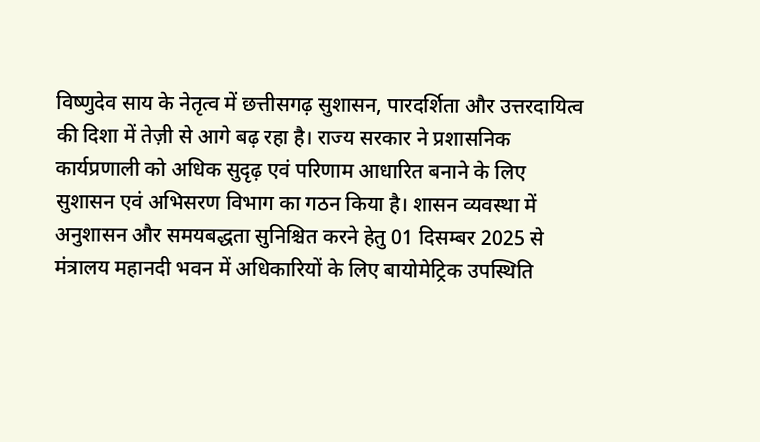विष्णुदेव साय के नेतृत्व में छत्तीसगढ़ सुशासन, पारदर्शिता और उत्तरदायित्व की दिशा में तेज़ी से आगे बढ़ रहा है। राज्य सरकार ने प्रशासनिक कार्यप्रणाली को अधिक सुदृढ़ एवं परिणाम आधारित बनाने के लिए सुशासन एवं अभिसरण विभाग का गठन किया है। शासन व्यवस्था में अनुशासन और समयबद्धता सुनिश्चित करने हेतु 01 दिसम्बर 2025 से मंत्रालय महानदी भवन में अधिकारियों के लिए बायोमेट्रिक उपस्थिति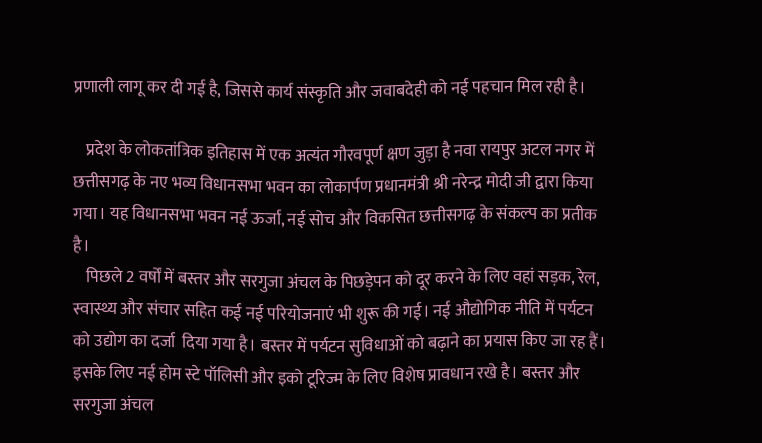प्रणाली लागू कर दी गई है, जिससे कार्य संस्कृति और जवाबदेही को नई पहचान मिल रही है।

    प्रदेश के लोकतांत्रिक इतिहास में एक अत्यंत गौरवपूर्ण क्षण जुड़ा है नवा रायपुर अटल नगर में छत्तीसगढ़ के नए भव्य विधानसभा भवन का लोकार्पण प्रधानमंत्री श्री नरेन्द्र मोदी जी द्वारा किया गया। यह विधानसभा भवन नई ऊर्जा, नई सोच और विकसित छत्तीसगढ़ के संकल्प का प्रतीक है।
    पिछले 2 वर्षों में बस्तर और सरगुजा अंचल के पिछड़ेपन को दूर करने के लिए वहां सड़क, रेल, स्वास्थ्य और संचार सहित कई नई परियोजनाएं भी शुरू की गई। नई औद्योगिक नीति में पर्यटन को उद्योग का दर्जा  दिया गया है। बस्तर में पर्यटन सुविधाओं को बढ़ाने का प्रयास किए जा रह हैं। इसके लिए नई होम स्टे पॉलिसी और इको टूरिज्म के लिए विशेष प्रावधान रखे है। बस्तर और सरगुजा अंचल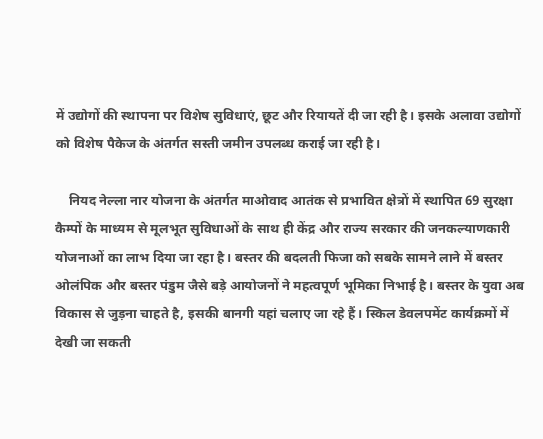में उद्योगों की स्थापना पर विशेष सुविधाएं, छूट और रियायतें दी जा रही है। इसके अलावा उद्योगों को विशेष पैकेज के अंतर्गत सस्ती जमीन उपलब्ध कराई जा रही है।

    नियद नेल्ला नार योजना के अंतर्गत माओवाद आतंक से प्रभावित क्षेत्रों में स्थापित 69 सुरक्षा कैम्पों के माध्यम से मूलभूत सुविधाओं के साथ ही केंद्र और राज्य सरकार की जनकल्याणकारी योजनाओं का लाभ दिया जा रहा है। बस्तर की बदलती फिजा को सबके सामने लाने में बस्तर ओलंपिक और बस्तर पंडुम जैसे बड़े आयोजनों ने महत्वपूर्ण भूमिका निभाई है। बस्तर के युवा अब विकास से जुड़ना चाहते है, इसकी बानगी यहां चलाए जा रहे हैं। स्किल डेवलपमेंट कार्यक्रमों में देखी जा सकती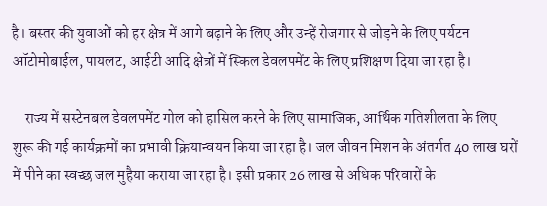है। बस्तर की युवाओं को हर क्षेत्र में आगे बढ़ाने के लिए और उन्हें रोजगार से जोड़ने के लिए पर्यटन ऑटोमोबाईल, पायलट, आईटी आदि क्षेत्रों में स्किल डेवलपमेंट के लिए प्रशिक्षण दिया जा रहा है।

    राज्य में सस्टेनबल डेवलपमेंट गोल को हासिल करने के लिए सामाजिक, आर्थिक गतिशीलता के लिए शुरू की गई कार्यक्रमों का प्रभावी क्रियान्वयन किया जा रहा है। जल जीवन मिशन के अंतर्गत 40 लाख घरों में पीने का स्वच्छ जल मुहैया कराया जा रहा है। इसी प्रकार 26 लाख से अधिक परिवारों के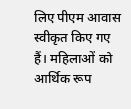लिए पीएम आवास स्वीकृत किए गए हैं। महिलाओं को आर्थिक रूप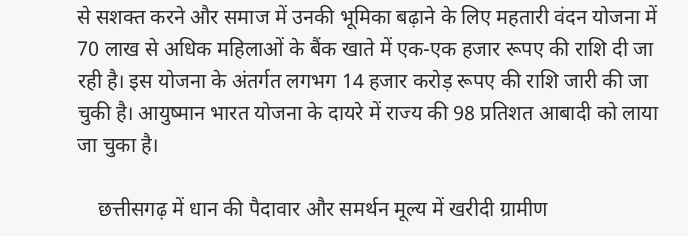से सशक्त करने और समाज में उनकी भूमिका बढ़ाने के लिए महतारी वंदन योजना में 70 लाख से अधिक महिलाओं के बैंक खाते में एक-एक हजार रूपए की राशि दी जा रही है। इस योजना के अंतर्गत लगभग 14 हजार करोड़ रूपए की राशि जारी की जा चुकी है। आयुष्मान भारत योजना के दायरे में राज्य की 98 प्रतिशत आबादी को लाया जा चुका है।

    छत्तीसगढ़ में धान की पैदावार और समर्थन मूल्य में खरीदी ग्रामीण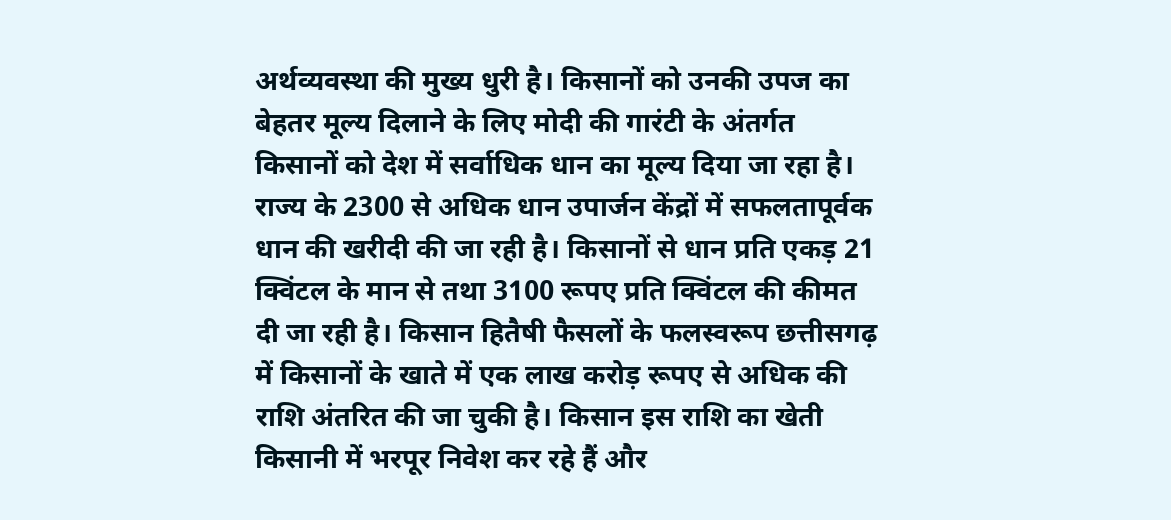अर्थव्यवस्था की मुख्य धुरी है। किसानों को उनकी उपज का बेहतर मूल्य दिलाने के लिए मोदी की गारंटी के अंतर्गत किसानों को देश में सर्वाधिक धान का मूल्य दिया जा रहा है। राज्य के 2300 से अधिक धान उपार्जन केंद्रों में सफलतापूर्वक धान की खरीदी की जा रही है। किसानों से धान प्रति एकड़ 21 क्विंटल के मान से तथा 3100 रूपए प्रति क्विंटल की कीमत दी जा रही है। किसान हितैषी फैसलों के फलस्वरूप छत्तीसगढ़ में किसानों के खाते में एक लाख करोड़ रूपए से अधिक की राशि अंतरित की जा चुकी है। किसान इस राशि का खेती किसानी में भरपूर निवेश कर रहे हैं और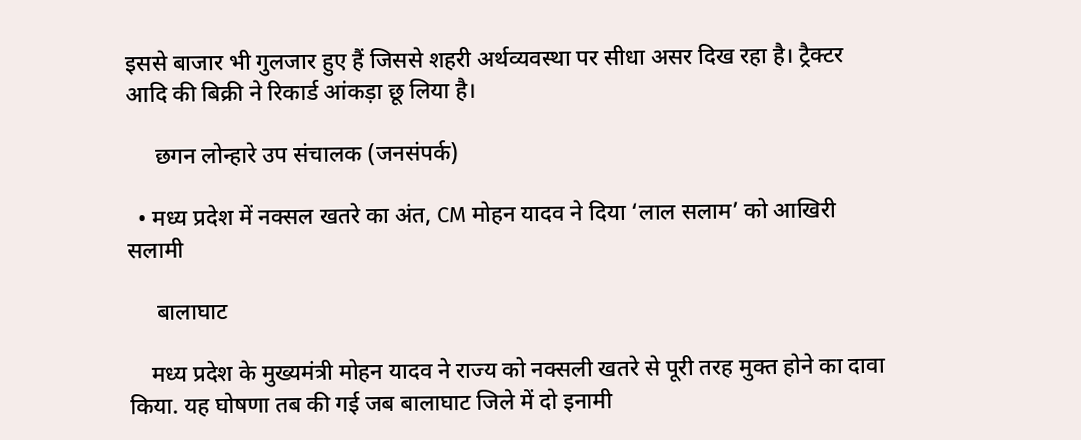इससे बाजार भी गुलजार हुए हैं जिससे शहरी अर्थव्यवस्था पर सीधा असर दिख रहा है। ट्रैक्टर आदि की बिक्री ने रिकार्ड आंकड़ा छू लिया है।

     छगन लोन्हारे उप संचालक (जनसंपर्क)

  • मध्य प्रदेश में नक्सल खतरे का अंत, CM मोहन यादव ने दिया ‘लाल सलाम’ को आखिरी सलामी

     बालाघाट

    मध्य प्रदेश के मुख्यमंत्री मोहन यादव ने राज्य को नक्सली खतरे से पूरी तरह मुक्त होने का दावा किया. यह घोषणा तब की गई जब बालाघाट जिले में दो इनामी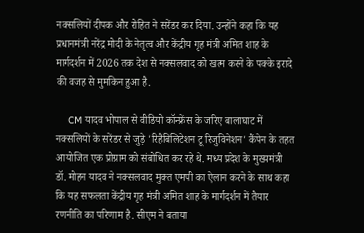नक्सलियों दीपक और रोहित ने सरेंडर कर दिया. उन्होंने कहा कि यह प्रधानमंत्री नरेंद्र मोदी के नेतृत्व और केंद्रीय गृह मंत्री अमित शाह के मार्गदर्शन में 2026 तक देश से नक्सलवाद को खत्म करने के पक्के इरादे की वजह से मुमकिन हुआ है.

    CM यादव भोपाल से वीडियो कॉन्फ्रेंस के जरिए बालाघाट में नक्सलियों के सरेंडर से जुड़े 'रिहैबिलिटेशन टू रिजुविनेशन' कैंपेन के तहत आयोजित एक प्रोग्राम को संबोधित कर रहे थे. मध्‍य प्रदेश के मुख्यमंत्री डॉ. मोहन यादव ने नक्‍सलवाद मुक्‍त एमपी का ऐलान करने के साथ कहा कि यह सफलता केंद्रीय गृह मंत्री अमित शाह के मार्गदर्शन में तैयार रणनीति का परिणाम है. सीएम ने बताया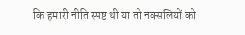क‍ि हमारी नीति स्पष्ट थी या तो नक्सलियों को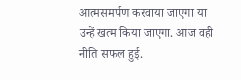आत्मसमर्पण करवाया जाएगा या उन्हें खत्म किया जाएगा. आज वही नीति सफल हुई.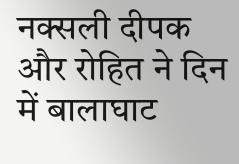नक्सली दीपक और रोहित ने दिन में बालाघाट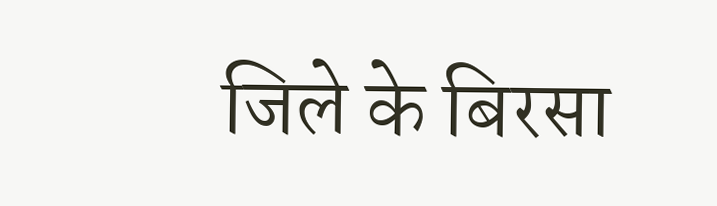जिले के बिरसा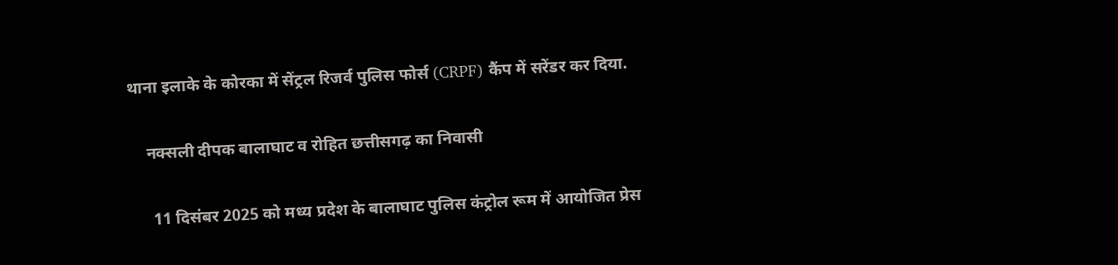थाना इलाके के कोरका में सेंट्रल रिजर्व पुलिस फोर्स (CRPF) कैंप में सरेंडर कर दिया.

    नक्सली दीपक बालाघाट व रोहित छत्तीसगढ़ का निवासी

     11 द‍िसंबर 2025 को मध्‍य प्रदेश के बालाघाट पुलिस कंट्रोल रूम में आयोजित प्रेस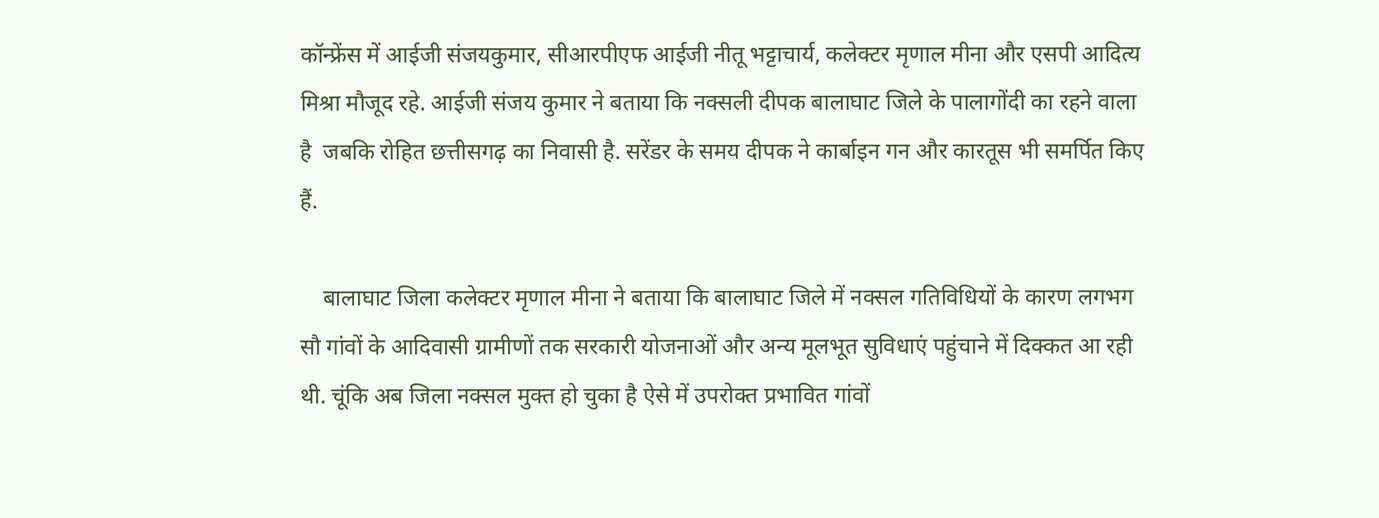कॉन्‍फ्रेंस में आईजी संजयकुमार, सीआरपीएफ आईजी नीतू भट्टाचार्य, कलेक्टर मृणाल मीना और एसपी आदित्य मिश्रा मौजूद रहे. आईजी संजय कुमार ने बताया कि नक्सली दीपक बालाघाट जिले के पालागोंदी का रहने वाला है  जबकि रोहित छत्तीसगढ़ का निवासी है. सरेंडर के समय दीपक ने कार्बाइन गन और कारतूस भी समर्पित किए हैं.

    बालाघाट ज‍िला कलेक्टर मृणाल मीना ने बताया कि बालाघाट जिले में नक्सल गतिविधियों के कारण लगभग सौ गांवों के आदिवासी ग्रामीणों तक सरकारी योजनाओं और अन्य मूलभूत सुविधाएं पहुंचाने में दिक्कत आ रही थी. चूंकि अब जिला नक्सल मुक्त हो चुका है ऐसे में उपरोक्त प्रभावित गांवों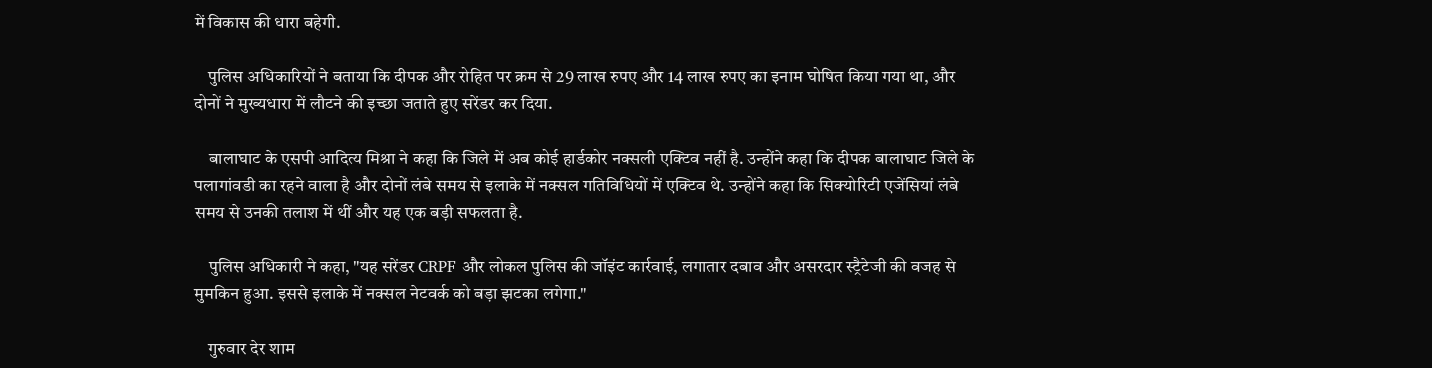में विकास की धारा बहेगी.

    पुलिस अधिकारियों ने बताया कि दीपक और रोहित पर क्रम से 29 लाख रुपए और 14 लाख रुपए का इनाम घोषित किया गया था, और दोनों ने मुख्यधारा में लौटने की इच्छा जताते हुए सरेंडर कर दिया.

    बालाघाट के एसपी आदित्य मिश्रा ने कहा कि जिले में अब कोई हार्डकोर नक्सली एक्टिव नहीं है. उन्होंने कहा कि दीपक बालाघाट जिले के पलागांवडी का रहने वाला है और दोनों लंबे समय से इलाके में नक्सल गतिविधियों में एक्टिव थे. उन्होंने कहा कि सिक्योरिटी एजेंसियां लंबे समय से उनकी तलाश में थीं और यह एक बड़ी सफलता है.

    पुलिस अधिकारी ने कहा, "यह सरेंडर CRPF और लोकल पुलिस की जॉइंट कार्रवाई, लगातार दबाव और असरदार स्ट्रैटेजी की वजह से मुमकिन हुआ. इससे इलाके में नक्सल नेटवर्क को बड़ा झटका लगेगा."

    गुरुवार देर शाम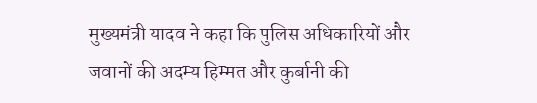मुख्यमंत्री यादव ने कहा कि पुलिस अधिकारियों और जवानों की अदम्य हिम्मत और कुर्बानी की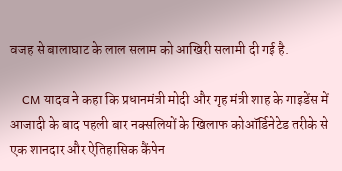वजह से बालाघाट के लाल सलाम को आखिरी सलामी दी गई है.

    CM यादव ने कहा कि प्रधानमंत्री मोदी और गृह मंत्री शाह के गाइडेंस में आजादी के बाद पहली बार नक्सलियों के खिलाफ कोऑर्डिनेटेड तरीके से एक शानदार और ऐतिहासिक कैंपेन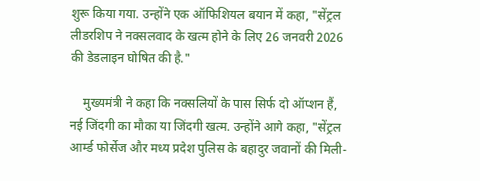शुरू किया गया. उन्होंने एक ऑफिशियल बयान में कहा, "सेंट्रल लीडरशिप ने नक्सलवाद के खत्म होने के लिए 26 जनवरी 2026 की डेडलाइन घोषित की है."

    मुख्यमंत्री ने कहा कि नक्सलियों के पास सिर्फ दो ऑप्शन हैं, नई जिंदगी का मौका या जिंदगी खत्म. उन्होंने आगे कहा, "सेंट्रल आर्म्ड फोर्सेज और मध्य प्रदेश पुलिस के बहादुर जवानों की मिली-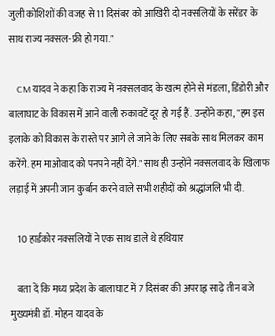जुली कोशिशों की वजह से 11 दिसंबर को आखिरी दो नक्सलियों के सरेंडर के साथ राज्य नक्सल-फ्री हो गया."

    CM यादव ने कहा कि राज्य में नक्सलवाद के खत्म होने से मंडला, डिंडोरी और बालाघाट के विकास में आने वाली रुकावटें दूर हो गई हैं. उन्होंने कहा, "हम इस इलाके को विकास के रास्ते पर आगे ले जाने के लिए सबके साथ मिलकर काम करेंगे. हम माओवाद को पनपने नहीं देंगे." साथ ही उन्होंने नक्सलवाद के खिलाफ लड़ाई में अपनी जान कुर्बान करने वाले सभी शहीदों को श्रद्धांजलि भी दी.

    10 हार्डकोर नक्सलियों ने एक साथ डाले थे हथियार

    बता दें क‍ि मध्य प्रदेश के बालाघाट में 7 दिसंबर की अपराह्न साढ़े तीन बजे मुख्यमंत्री डॉ. मोहन यादव के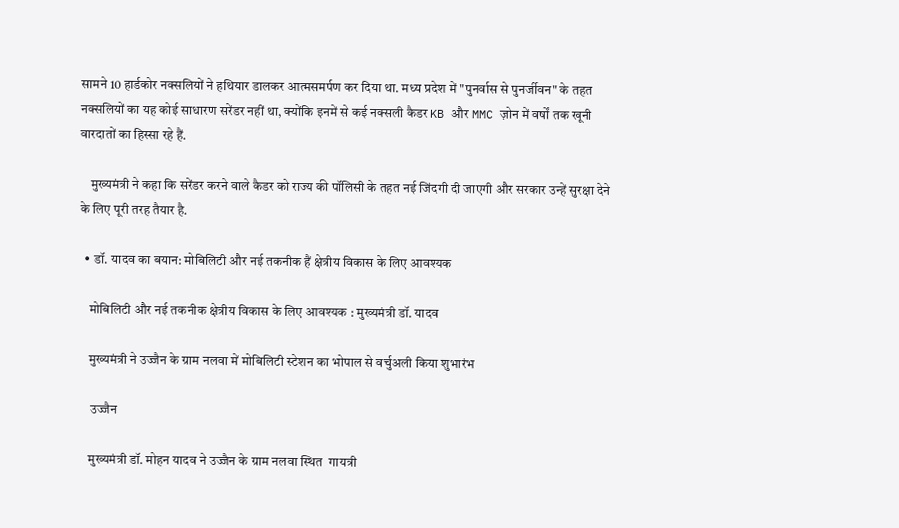सामने 10 हार्डकोर नक्सलियों ने हथियार डालकर आत्मसमर्पण कर दिया था. मध्य प्रदेश में "पुनर्वास से पुनर्जीवन" के तहत नक्सलियों का यह कोई साधारण सरेंडर नहीं था, क्योंकि इनमें से कई नक्‍सली कैडर KB और MMC ज़ोन में वर्षों तक खूनी वारदातों का हिस्सा रहे हैं.

    मुख्यमंत्री ने कहा कि सरेंडर करने वाले कैडर को राज्य की पॉलिसी के तहत नई जिंदगी दी जाएगी और सरकार उन्हें सुरक्षा देने के लिए पूरी तरह तैयार है.

  • डॉ. यादव का बयान: मोबिलिटी और नई तकनीक हैं क्षेत्रीय विकास के लिए आवश्यक

    मोबिलिटी और नई तकनीक क्षेत्रीय विकास के लिए आवश्यक : मुख्यमंत्री डॉ. यादव

    मुख्यमंत्री ने उज्जैन के ग्राम नलवा में मोबिलिटी स्टेशन का भोपाल से वर्चुअली किया शुभारंभ

     उज्जैन

    मुख्यमंत्री डॉ. मोहन यादव ने उज्जैन के ग्राम नलवा स्थित  गायत्री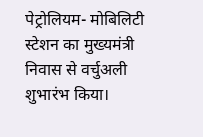पेट्रोलियम- मोबिलिटी स्टेशन का मुख्यमंत्री निवास से वर्चुअली शुभारंभ किया।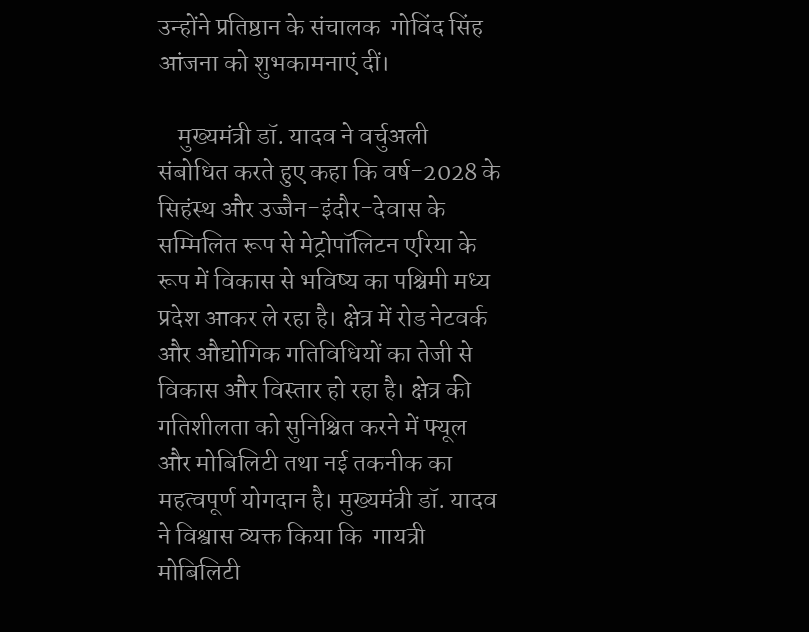उन्होंने प्रतिष्ठान के संचालक  गोविंद सिंह आंजना को शुभकामनाएं दीं।

    मुख्यमंत्री डॉ. यादव ने वर्चुअली संबोधित करते हुए कहा कि वर्ष-2028 के सिहंस्थ और उज्जैन-इंदौर-देवास के सम्मिलित रूप से मेट्रोपॉलिटन एरिया के रूप में विकास से भविष्य का पश्चिमी मध्य प्रदेश आकर ले रहा है। क्षेत्र में रोड नेटवर्क और औद्योगिक गतिविधियों का तेजी से विकास और विस्तार हो रहा है। क्षेत्र की गतिशीलता को सुनिश्चित करने में फ्यूल और मोबिलिटी तथा नई तकनीक का महत्वपूर्ण योगदान है। मुख्यमंत्री डॉ. यादव ने विश्वास व्यक्त किया कि  गायत्री मोबिलिटी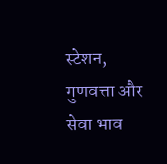स्टेशन, गुणवत्ता और सेवा भाव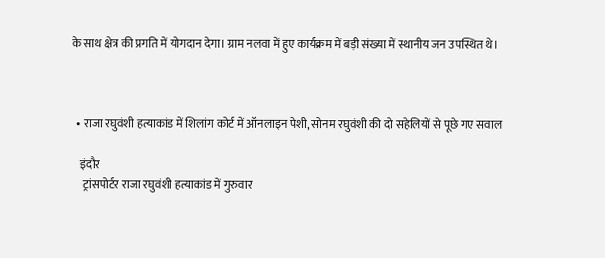के साथ क्षेत्र की प्रगति में योगदान देगा। ग्राम नलवा में हुए कार्यक्रम में बड़ी संख्या में स्थानीय जन उपस्थित थे।



  • राजा रघुवंशी हत्याकांड में शिलांग कोर्ट में ऑनलाइन पेशी, सोनम रघुवंशी की दो सहेलियों से पूछे गए सवाल

    इंदौर
     ट्रांसपोर्टर राजा रघुवंशी हत्याकांड में गुरुवार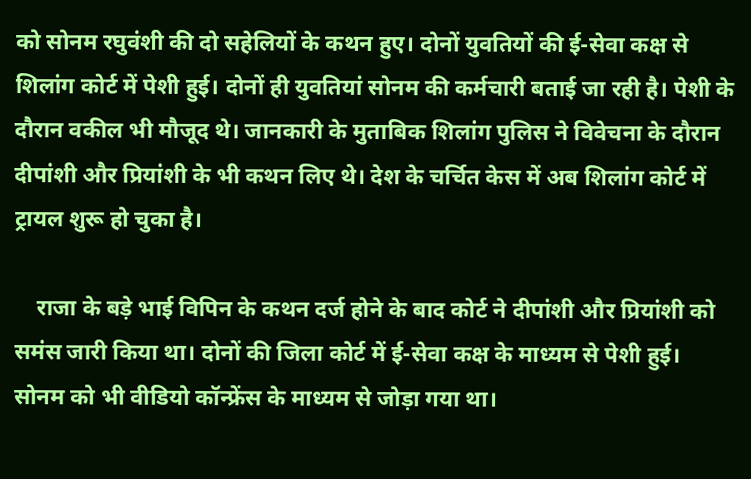को सोनम रघुवंशी की दो सहेलियों के कथन हुए। दोनों युवतियों की ई-सेवा कक्ष से शिलांग कोर्ट में पेशी हुई। दोनों ही युवतियां सोनम की कर्मचारी बताई जा रही है। पेशी के दौरान वकील भी मौजूद थे। जानकारी के मुताबिक शिलांग पुलिस ने विवेचना के दौरान दीपांशी और प्रियांशी के भी कथन लिए थे। देश के चर्चित केस में अब शिलांग कोर्ट में ट्रायल शुरू हो चुका है।

    राजा के बड़े भाई विपिन के कथन दर्ज होने के बाद कोर्ट ने दीपांशी और प्रियांशी को समंस जारी किया था। दोनों की जिला कोर्ट में ई-सेवा कक्ष के माध्यम से पेशी हुई। सोनम को भी वीडियो कॉन्फ्रेंस के माध्यम से जोड़ा गया था।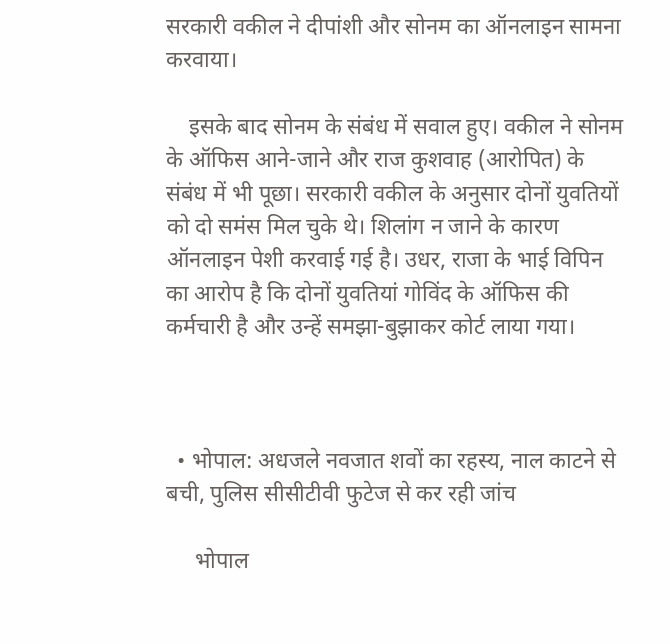सरकारी वकील ने दीपांशी और सोनम का ऑनलाइन सामना करवाया।

    इसके बाद सोनम के संबंध में सवाल हुए। वकील ने सोनम के ऑफिस आने-जाने और राज कुशवाह (आरोपित) के संबंध में भी पूछा। सरकारी वकील के अनुसार दोनों युवतियों को दो समंस मिल चुके थे। शिलांग न जाने के कारण ऑनलाइन पेशी करवाई गई है। उधर, राजा के भाई विपिन का आरोप है कि दोनों युवतियां गोविंद के ऑफिस की कर्मचारी है और उन्हें समझा-बुझाकर कोर्ट लाया गया।



  • भोपाल: अधजले नवजात शवों का रहस्य, नाल काटने से बची, पुलिस सीसीटीवी फुटेज से कर रही जांच

     भोपाल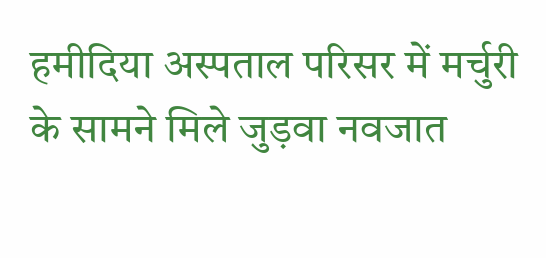हमीदिया अस्पताल परिसर में मर्चुरी के सामने मिले जुड़वा नवजात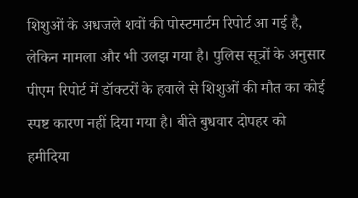शिशुओं के अधजले शवों की पोस्टमार्टम रिपोर्ट आ गई है, लेकिन मामला और भी उलझ गया है। पुलिस सूत्रों के अनुसार पीएम रिपोर्ट में डॉक्टरों के हवाले से शिशुओं की मौत का कोई स्पष्ट कारण नहीं दिया गया है। बीते बुधवार दोपहर को हमीदिया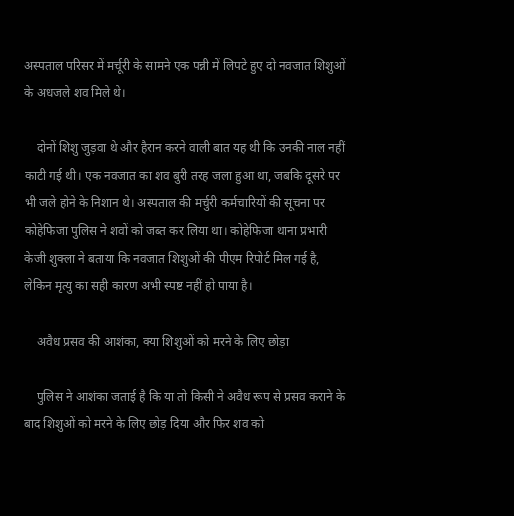अस्पताल परिसर में मर्चूरी के सामने एक पन्नी में लिपटे हुए दो नवजात शिशुओं के अधजले शव मिले थे।

    दोनों शिशु जुड़वा थे और हैरान करने वाली बात यह थी कि उनकी नाल नहीं काटी गई थी। एक नवजात का शव बुरी तरह जला हुआ था, जबकि दूसरे पर भी जले होने के निशान थे। अस्पताल की मर्चुरी कर्मचारियों की सूचना पर कोहेफिजा पुलिस ने शवों को जब्त कर लिया था। कोहेफिजा थाना प्रभारी केजी शुक्ला ने बताया कि नवजात शिशुओं की पीएम रिपोर्ट मिल गई है, लेकिन मृत्यु का सही कारण अभी स्पष्ट नहीं हो पाया है।

    अवैध प्रसव की आशंका, क्या शिशुओं को मरने के लिए छोड़ा

    पुलिस ने आशंका जताई है कि या तो किसी ने अवैध रूप से प्रसव कराने के बाद शिशुओं को मरने के लिए छोड़ दिया और फिर शव को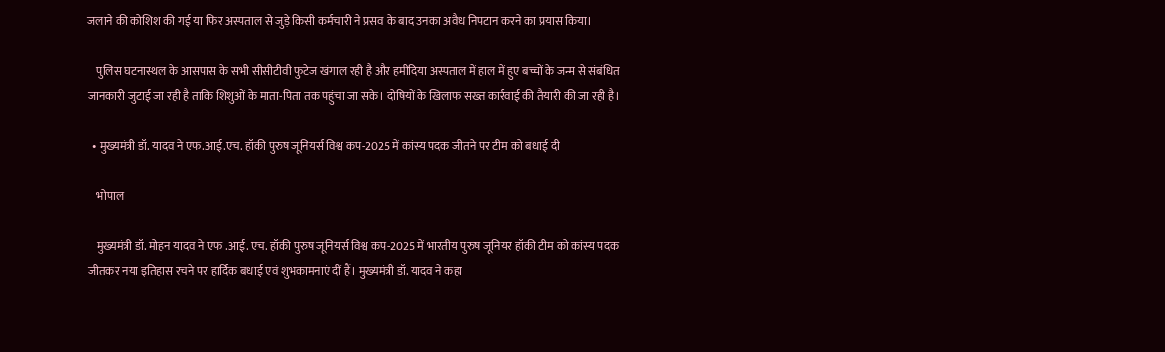जलाने की कोशिश की गई या फिर अस्पताल से जुड़े किसी कर्मचारी ने प्रसव के बाद उनका अवैध निपटान करने का प्रयास किया।

    पुलिस घटनास्थल के आसपास के सभी सीसीटीवी फुटेज खंगाल रही है और हमीदिया अस्पताल में हाल में हुए बच्चों के जन्म से संबंधित जानकारी जुटाई जा रही है ताकि शिशुओं के माता-पिता तक पहुंचा जा सके। दोषियों के खिलाफ सख्त कार्रवाई की तैयारी की जा रही है।

  • मुख्यमंत्री डॉ. यादव ने एफ.आई.एच. हॉकी पुरुष जूनियर्स विश्व कप-2025 में कांस्य पदक जीतने पर टीम को बधाई दी

    भोपाल

    मुख्यमंत्री डॉ. मोहन यादव ने एफ .आई. एच. हॉकी पुरुष जूनियर्स विश्व कप-2025 में भारतीय पुरुष जूनियर हॉकी टीम को कांस्य पदक जीतकर नया इतिहास रचने पर हार्दिक बधाई एवं शुभकामनाएं दीं हैं। मुख्यमंत्री डॉ. यादव ने कहा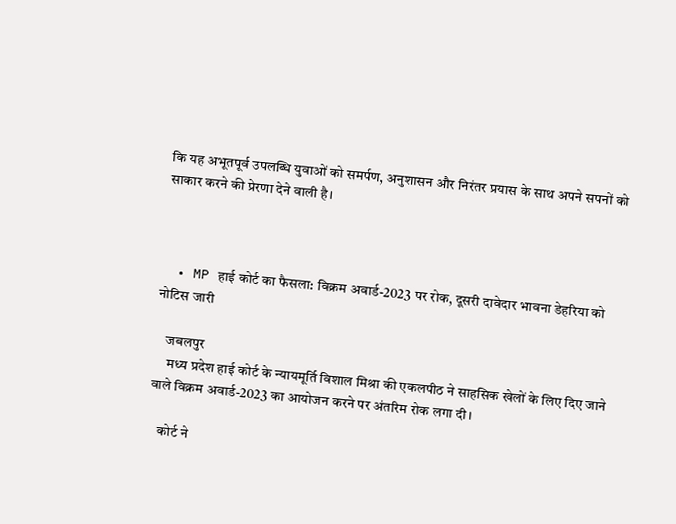कि यह अभूतपूर्व उपलब्धि युवाओं को समर्पण, अनुशासन और निरंतर प्रयास के साथ अपने सपनों को साकार करने की प्रेरणा देने वाली है।



  • MP हाई कोर्ट का फैसला: विक्रम अवार्ड-2023 पर रोक, दूसरी दावेदार भावना डेहरिया को नोटिस जारी

    जबलपुर
     मध्य प्रदेश हाई कोर्ट के न्यायमूर्ति विशाल मिश्रा की एकलपीठ ने साहसिक खेलों के लिए दिए जाने वाले विक्रम अवार्ड-2023 का आयोजन करने पर अंतरिम रोक लगा दी।

    कोर्ट ने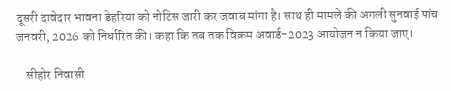दूसरी दावेदार भावना डेहरिया को नोटिस जारी कर जवाब मांगा है। साथ ही मामले की अगली सुनवाई पांच जनवरी, 2026 को निर्धारित की। कहा कि तब तक विक्रम अवार्ड-2023 आयोजन न किया जाए।

    सीहोर निवासी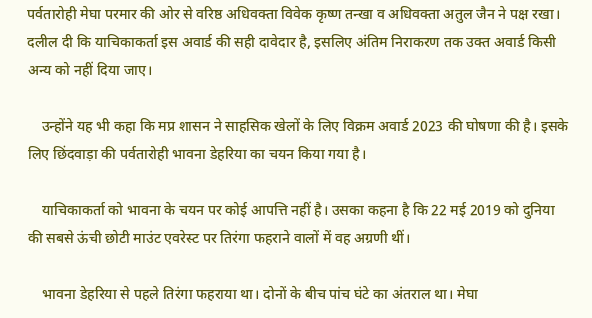पर्वतारोही मेघा परमार की ओर से वरिष्ठ अधिवक्ता विवेक कृष्ण तन्खा व अधिवक्ता अतुल जैन ने पक्ष रखा। दलील दी कि याचिकाकर्ता इस अवार्ड की सही दावेदार है, इसलिए अंतिम निराकरण तक उक्त अवार्ड किसी अन्य को नहीं दिया जाए।

    उन्होंने यह भी कहा कि मप्र शासन ने साहसिक खेलों के लिए विक्रम अवार्ड 2023 की घोषणा की है। इसके लिए छिंदवाड़ा की पर्वतारोही भावना डेहरिया का चयन किया गया है।

    याचिकाकर्ता को भावना के चयन पर कोई आपत्ति नहीं है। उसका कहना है कि 22 मई 2019 को दुनिया की सबसे ऊंची छोटी माउंट एवरेस्ट पर तिरंगा फहराने वालों में वह अग्रणी थीं।

    भावना डेहरिया से पहले तिरंगा फहराया था। दोनों के बीच पांच घंटे का अंतराल था। मेघा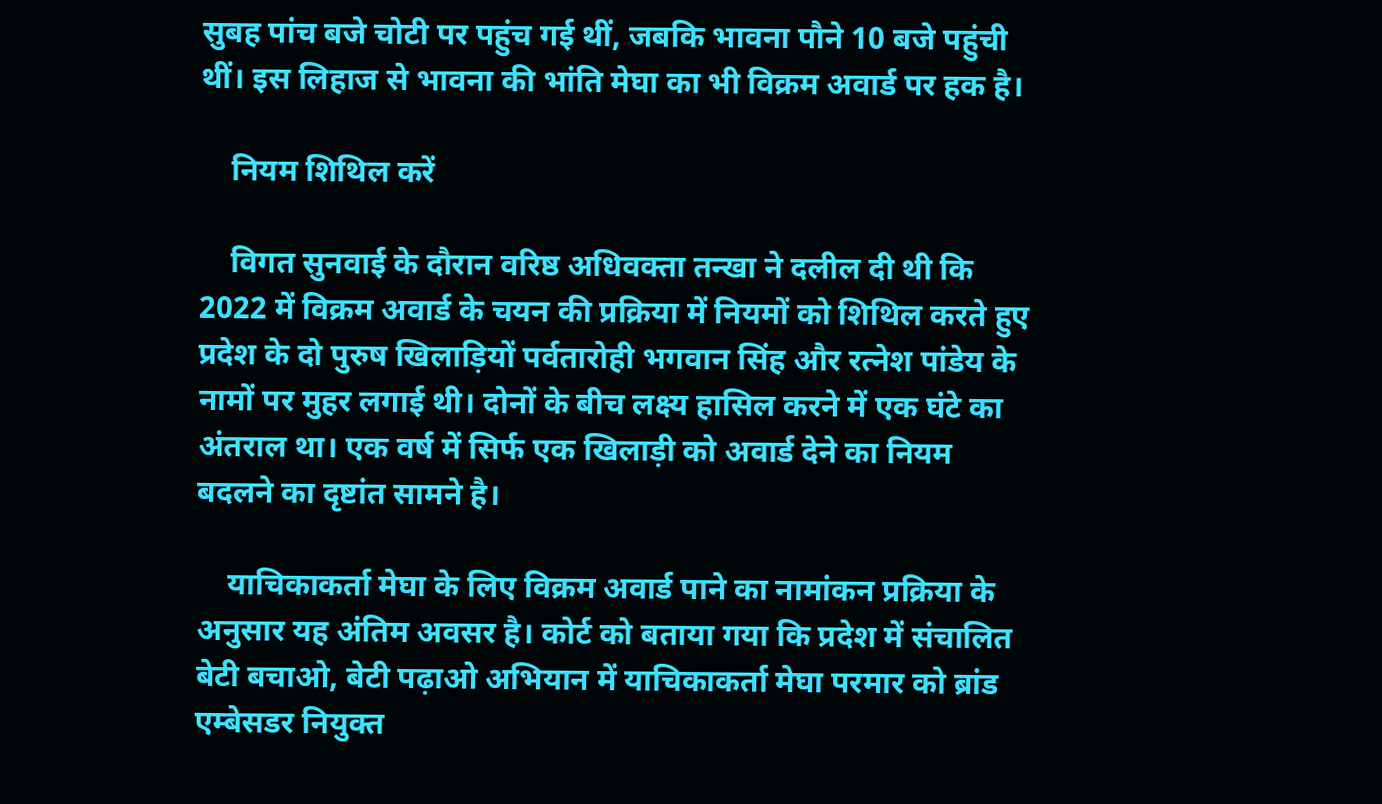सुबह पांच बजे चोटी पर पहुंच गई थीं, जबकि भावना पौने 10 बजे पहुंची थीं। इस लिहाज से भावना की भांति मेघा का भी विक्रम अवार्ड पर हक है।

    नियम शिथिल करें

    विगत सुनवाई के दौरान वरिष्ठ अधिवक्ता तन्खा ने दलील दी थी कि 2022 में विक्रम अवार्ड के चयन की प्रक्रिया में नियमों को शिथिल करते हुए प्रदेश के दो पुरुष खिलाड़ियों पर्वतारोही भगवान सिंह और रत्नेश पांडेय के नामों पर मुहर लगाई थी। दोनों के बीच लक्ष्य हासिल करने में एक घंटे का अंतराल था। एक वर्ष में सिर्फ एक खिलाड़ी को अवार्ड देने का नियम बदलने का दृष्टांत सामने है।

    याचिकाकर्ता मेघा के लिए विक्रम अवार्ड पाने का नामांकन प्रक्रिया के अनुसार यह अंतिम अवसर है। कोर्ट को बताया गया कि प्रदेश में संचालित बेटी बचाओ, बेटी पढ़ाओ अभियान में याचिकाकर्ता मेघा परमार को ब्रांड एम्बेसडर नियुक्त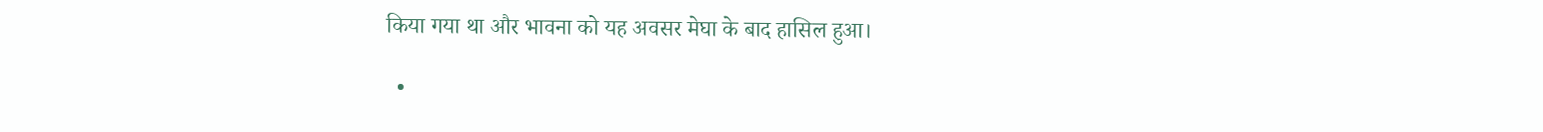किया गया था और भावना को यह अवसर मेघा के बाद हासिल हुआ।

  •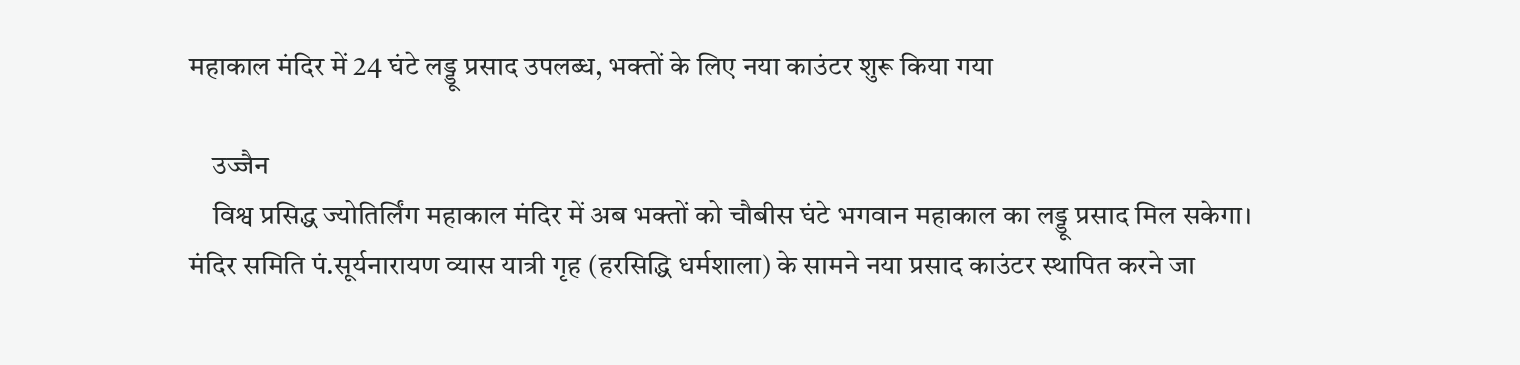महाकाल मंदिर में 24 घंटे लड्डू प्रसाद उपलब्ध, भक्तों के लिए नया काउंटर शुरू किया गया

    उज्जैन
    विश्व प्रसिद्ध ज्योतिर्लिंग महाकाल मंदिर में अब भक्तों को चौबीस घंटे भगवान महाकाल का लड्डू प्रसाद मिल सकेगा। मंदिर समिति पं.सूर्यनारायण व्यास यात्री गृह (हरसिद्धि धर्मशाला) के सामने नया प्रसाद काउंटर स्थापित करने जा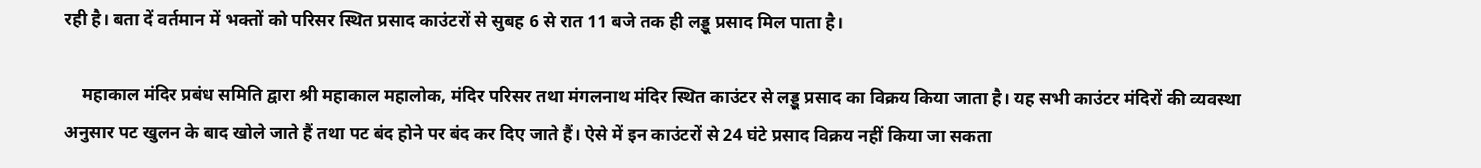रही है। बता दें वर्तमान में भक्तों को परिसर स्थित प्रसाद काउंटरों से सुबह 6 से रात 11 बजे तक ही लड्डू प्रसाद मिल पाता है।

    महाकाल मंदिर प्रबंध समिति द्वारा श्री महाकाल महालोक, मंदिर परिसर तथा मंगलनाथ मंदिर स्थित काउंटर से लड्डू प्रसाद का विक्रय किया जाता है। यह सभी काउंटर मंदिरों की व्यवस्था अनुसार पट खुलन के बाद खोले जाते हैं तथा पट बंद होने पर बंद कर दिए जाते हैं। ऐसे में इन काउंटरों से 24 घंटे प्रसाद विक्रय नहीं किया जा सकता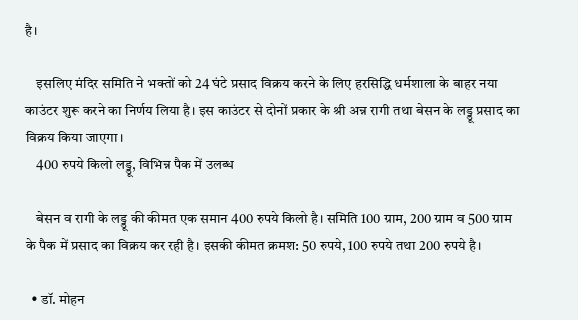है।

    इसलिए मंदिर समिति ने भक्तों को 24 घंटे प्रसाद विक्रय करने के लिए हरसिद्धि धर्मशाला के बाहर नया काउंटर शुरू करने का निर्णय लिया है। इस काउंटर से दोनों प्रकार के श्री अन्न रागी तथा बेसन के लड्डू प्रसाद का विक्रय किया जाएगा।
    400 रुपये किलो लड्डू, विभिन्न पैक में उलब्ध

    बेसन व रागी के लड्डू की कीमत एक समान 400 रुपये किलो है। समिति 100 ग्राम, 200 ग्राम व 500 ग्राम के पैक में प्रसाद का विक्रय कर रही है। इसकी कीमत क्रमश: 50 रुपये, 100 रुपये तथा 200 रुपये है।

  • डॉ. मोहन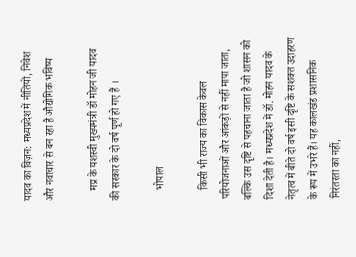यादव का विज़न: मध्यप्रदेश में नीतियों, निवेश और नवाचार से बन रहा है औद्योगिक भविष्य

    मप्र के यशस्वी मुख्यमंत्री डॉ मोहन जी यादव की सरकार के दो वर्ष पूर्ण हो गए हैं ।

    भोपाल

    किसी भी राज्य का विकास केवल परियोजनाओं और आंकड़ों से नहीं मापा जाता, बल्कि उस दृष्टि से पहचाना जाता है जो शासन को दिशा देती है। मध्यप्रदेश में डॉ. मोहन यादव के नेतृत्व में बीते दो वर्ष इसी दृष्टि के सशक्त उदाहरण के रूप में उभरे हैं। यह कालखंड प्रशासनिक निरंतरता का नहीं,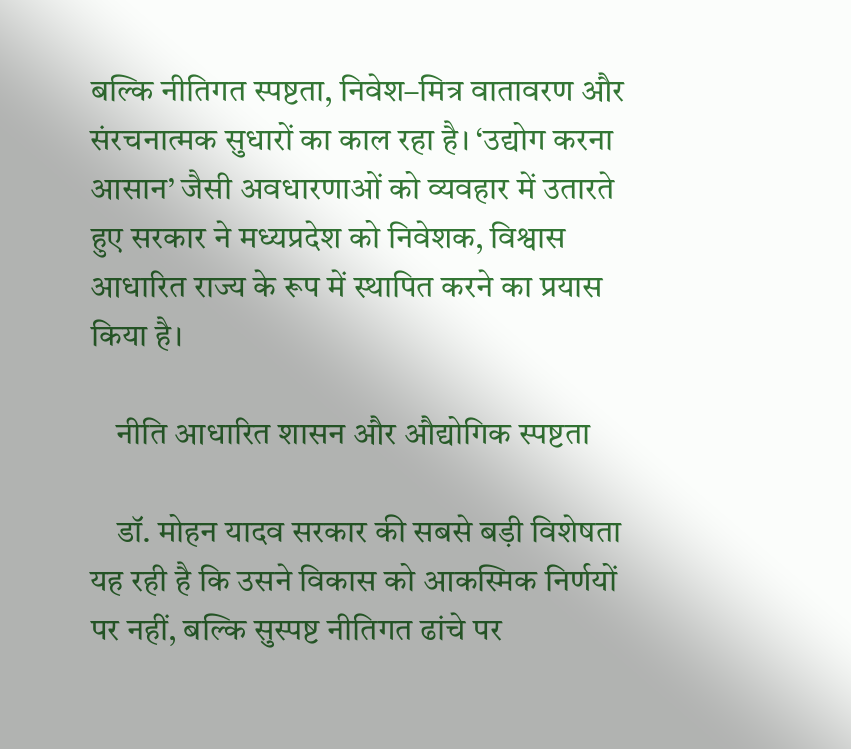बल्कि नीतिगत स्पष्टता, निवेश–मित्र वातावरण और संरचनात्मक सुधारों का काल रहा है। ‘उद्योग करना आसान’ जैसी अवधारणाओं को व्यवहार में उतारते हुए सरकार ने मध्यप्रदेश को निवेशक, विश्वास आधारित राज्य के रूप में स्थापित करने का प्रयास किया है।

    नीति आधारित शासन और औद्योगिक स्पष्टता

    डॉ. मोहन यादव सरकार की सबसे बड़ी विशेषता यह रही है कि उसने विकास को आकस्मिक निर्णयों पर नहीं, बल्कि सुस्पष्ट नीतिगत ढांचे पर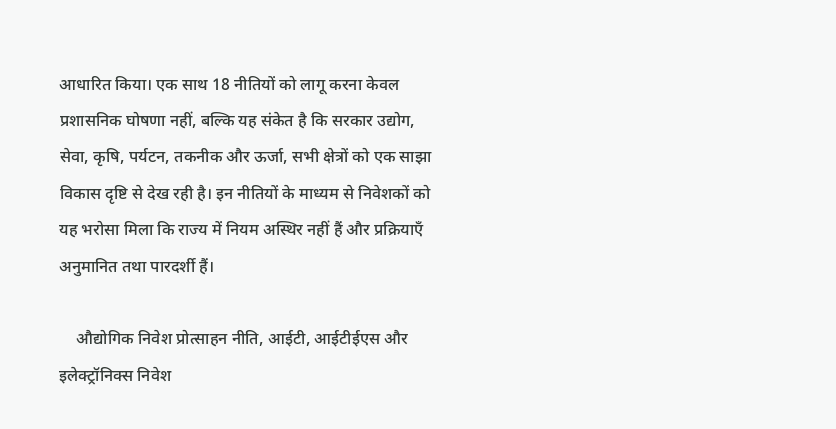आधारित किया। एक साथ 18 नीतियों को लागू करना केवल प्रशासनिक घोषणा नहीं, बल्कि यह संकेत है कि सरकार उद्योग, सेवा, कृषि, पर्यटन, तकनीक और ऊर्जा, सभी क्षेत्रों को एक साझा विकास दृष्टि से देख रही है। इन नीतियों के माध्यम से निवेशकों को यह भरोसा मिला कि राज्य में नियम अस्थिर नहीं हैं और प्रक्रियाएँ अनुमानित तथा पारदर्शी हैं।

    औद्योगिक निवेश प्रोत्साहन नीति, आईटी, आईटीईएस और इलेक्ट्रॉनिक्स निवेश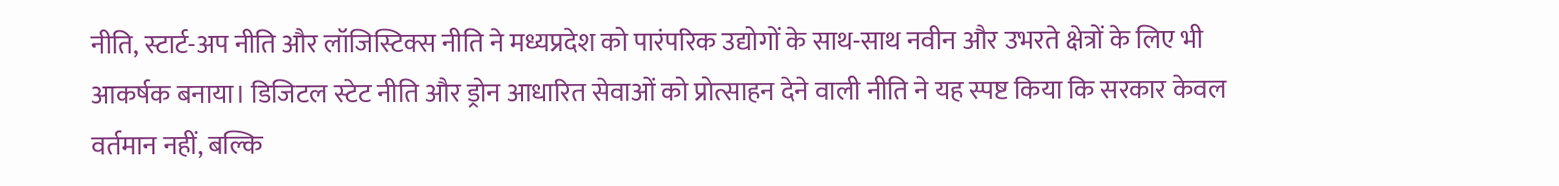नीति, स्टार्ट-अप नीति और लॉजिस्टिक्स नीति ने मध्यप्रदेश को पारंपरिक उद्योगों के साथ-साथ नवीन और उभरते क्षेत्रों के लिए भी आकर्षक बनाया। डिजिटल स्टेट नीति और ड्रोन आधारित सेवाओं को प्रोत्साहन देने वाली नीति ने यह स्पष्ट किया कि सरकार केवल वर्तमान नहीं, बल्कि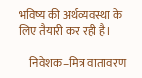भविष्य की अर्थव्यवस्था के लिए तैयारी कर रही है।

    निवेशक–मित्र वातावरण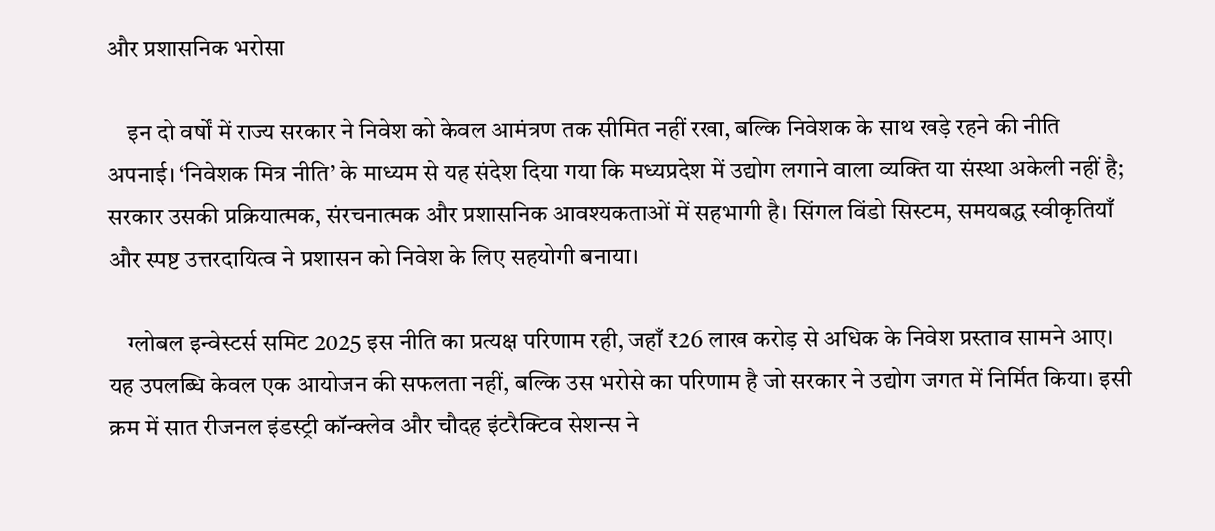और प्रशासनिक भरोसा

    इन दो वर्षों में राज्य सरकार ने निवेश को केवल आमंत्रण तक सीमित नहीं रखा, बल्कि निवेशक के साथ खड़े रहने की नीति अपनाई। ‘निवेशक मित्र नीति’ के माध्यम से यह संदेश दिया गया कि मध्यप्रदेश में उद्योग लगाने वाला व्यक्ति या संस्था अकेली नहीं है; सरकार उसकी प्रक्रियात्मक, संरचनात्मक और प्रशासनिक आवश्यकताओं में सहभागी है। सिंगल विंडो सिस्टम, समयबद्ध स्वीकृतियाँ और स्पष्ट उत्तरदायित्व ने प्रशासन को निवेश के लिए सहयोगी बनाया।

    ग्लोबल इन्वेस्टर्स समिट 2025 इस नीति का प्रत्यक्ष परिणाम रही, जहाँ ₹26 लाख करोड़ से अधिक के निवेश प्रस्ताव सामने आए। यह उपलब्धि केवल एक आयोजन की सफलता नहीं, बल्कि उस भरोसे का परिणाम है जो सरकार ने उद्योग जगत में निर्मित किया। इसी क्रम में सात रीजनल इंडस्ट्री कॉन्क्लेव और चौदह इंटरैक्टिव सेशन्स ने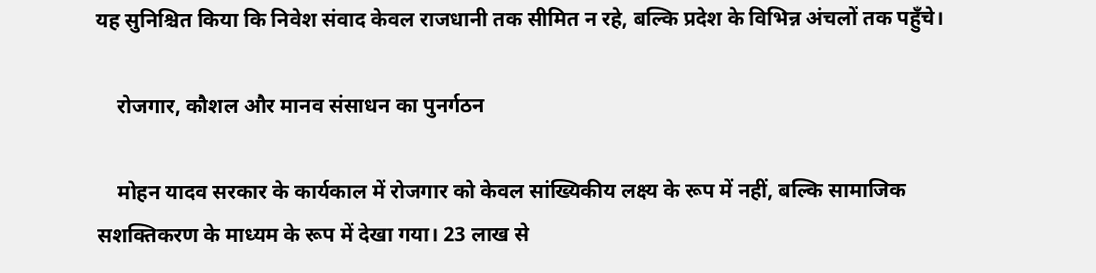यह सुनिश्चित किया कि निवेश संवाद केवल राजधानी तक सीमित न रहे, बल्कि प्रदेश के विभिन्न अंचलों तक पहुँचे।

    रोजगार, कौशल और मानव संसाधन का पुनर्गठन

    मोहन यादव सरकार के कार्यकाल में रोजगार को केवल सांख्यिकीय लक्ष्य के रूप में नहीं, बल्कि सामाजिक सशक्तिकरण के माध्यम के रूप में देखा गया। 23 लाख से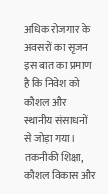अधिक रोजगार के अवसरों का सृजन इस बात का प्रमाण है कि निवेश को कौशल और स्थानीय संसाधनों से जोड़ा गया। तकनीकी शिक्षा, कौशल विकास और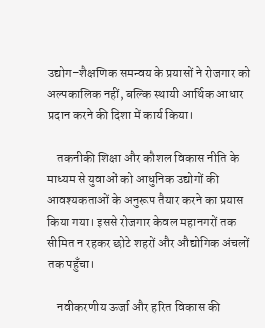उद्योग–शैक्षणिक समन्वय के प्रयासों ने रोजगार को अल्पकालिक नहीं, बल्कि स्थायी आर्थिक आधार प्रदान करने की दिशा में कार्य किया।

    तकनीकी शिक्षा और कौशल विकास नीति के माध्यम से युवाओं को आधुनिक उद्योगों की आवश्यकताओं के अनुरूप तैयार करने का प्रयास किया गया। इससे रोजगार केवल महानगरों तक सीमित न रहकर छोटे शहरों और औद्योगिक अंचलों तक पहुँचा।

    नवीकरणीय ऊर्जा और हरित विकास की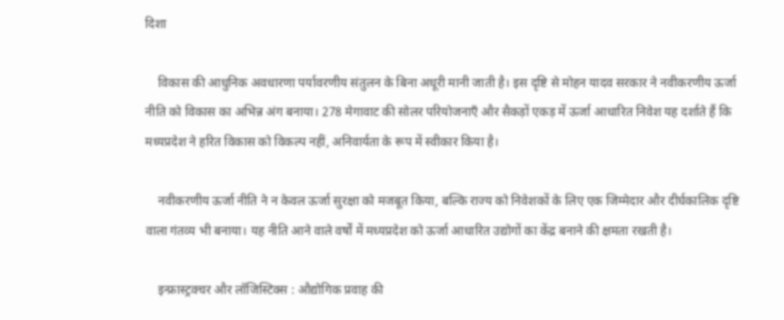दिशा

    विकास की आधुनिक अवधारणा पर्यावरणीय संतुलन के बिना अधूरी मानी जाती है। इस दृष्टि से मोहन यादव सरकार ने नवीकरणीय ऊर्जा नीति को विकास का अभिन्न अंग बनाया। 278 मेगावाट की सोलर परियोजनाएँ और सैकड़ों एकड़ में ऊर्जा आधारित निवेश यह दर्शाते हैं कि मध्यप्रदेश ने हरित विकास को विकल्प नहीं, अनिवार्यता के रूप में स्वीकार किया है।

    नवीकरणीय ऊर्जा नीति ने न केवल ऊर्जा सुरक्षा को मजबूत किया, बल्कि राज्य को निवेशकों के लिए एक जिम्मेदार और दीर्घकालिक दृष्टि वाला गंतव्य भी बनाया। यह नीति आने वाले वर्षों में मध्यप्रदेश को ऊर्जा आधारित उद्योगों का केंद्र बनाने की क्षमता रखती है।

    इन्फ्रास्ट्रक्चर और लॉजिस्टिक्स : औद्योगिक प्रवाह की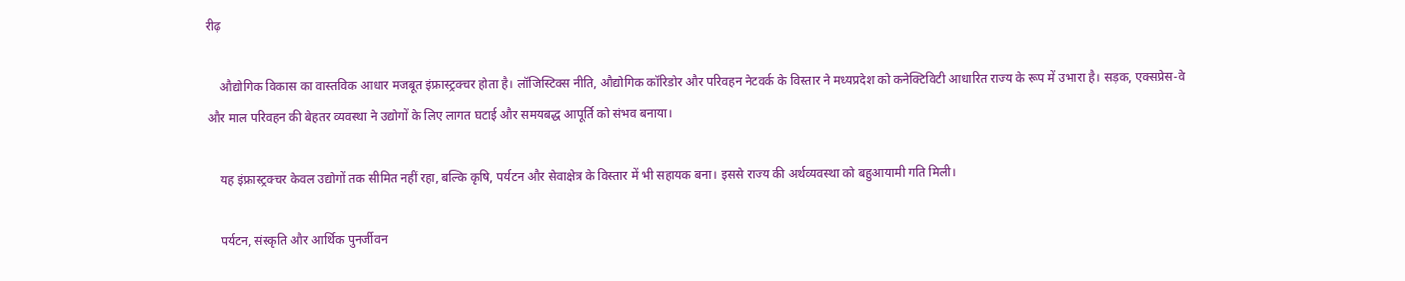रीढ़

    औद्योगिक विकास का वास्तविक आधार मजबूत इंफ्रास्ट्रक्चर होता है। लॉजिस्टिक्स नीति, औद्योगिक कॉरिडोर और परिवहन नेटवर्क के विस्तार ने मध्यप्रदेश को कनेक्टिविटी आधारित राज्य के रूप में उभारा है। सड़क, एक्सप्रेस-वे और माल परिवहन की बेहतर व्यवस्था ने उद्योगों के लिए लागत घटाई और समयबद्ध आपूर्ति को संभव बनाया।

    यह इंफ्रास्ट्रक्चर केवल उद्योगों तक सीमित नहीं रहा, बल्कि कृषि, पर्यटन और सेवाक्षेत्र के विस्तार में भी सहायक बना। इससे राज्य की अर्थव्यवस्था को बहुआयामी गति मिली।

    पर्यटन, संस्कृति और आर्थिक पुनर्जीवन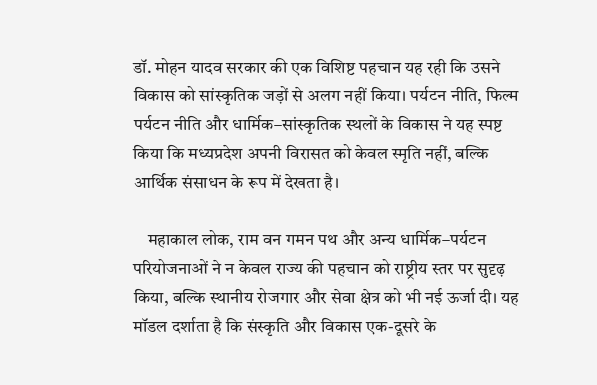डॉ. मोहन यादव सरकार की एक विशिष्ट पहचान यह रही कि उसने विकास को सांस्कृतिक जड़ों से अलग नहीं किया। पर्यटन नीति, फिल्म पर्यटन नीति और धार्मिक–सांस्कृतिक स्थलों के विकास ने यह स्पष्ट किया कि मध्यप्रदेश अपनी विरासत को केवल स्मृति नहीं, बल्कि आर्थिक संसाधन के रूप में देखता है।

    महाकाल लोक, राम वन गमन पथ और अन्य धार्मिक–पर्यटन परियोजनाओं ने न केवल राज्य की पहचान को राष्ट्रीय स्तर पर सुदृढ़ किया, बल्कि स्थानीय रोजगार और सेवा क्षेत्र को भी नई ऊर्जा दी। यह मॉडल दर्शाता है कि संस्कृति और विकास एक-दूसरे के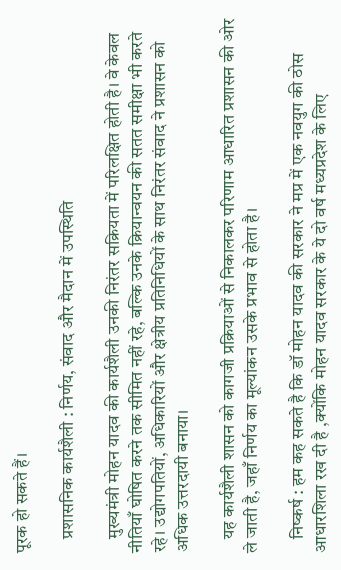पूरक हो सकते हैं।

    प्रशासनिक कार्यशैली : निर्णय, संवाद और मैदान में उपस्थिति

    मुख्यमंत्री मोहन यादव की कार्यशैली उनकी निरंतर सक्रियता में परिलक्षित होती है। वे केवल नीतियाँ घोषित करने तक सीमित नहीं रहे, बल्कि उनके क्रियान्वयन की सतत समीक्षा भी करते रहे। उद्योगपतियों, अधिकारियों और क्षेत्रीय प्रतिनिधियों के साथ निरंतर संवाद ने प्रशासन को अधिक उत्तरदायी बनाया।

    यह कार्यशैली शासन को कागजी प्रक्रियाओं से निकालकर परिणाम आधारित प्रशासन की ओर ले जाती है, जहाँ निर्णय का मूल्यांकन उसके प्रभाव से होता है।

    निष्कर्ष : हम कह सकते है कि डॉ मोहन यादव की सरकार ने मप्र में एक नवयुग की ठोस आधारशिला रख दी है ,क्योंकि मोहन यादव सरकार के ये दो वर्ष मध्यप्रदेश के लिए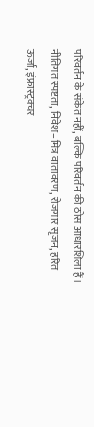परिवर्तन के संकेत नहीं, बल्कि परिवर्तन की ठोस आधारशिला हैं। नीतिगत स्पष्टता, निवेश–मित्र वातावरण, रोजगार सृजन, हरित ऊर्जा, इंफ्रास्ट्रक्चर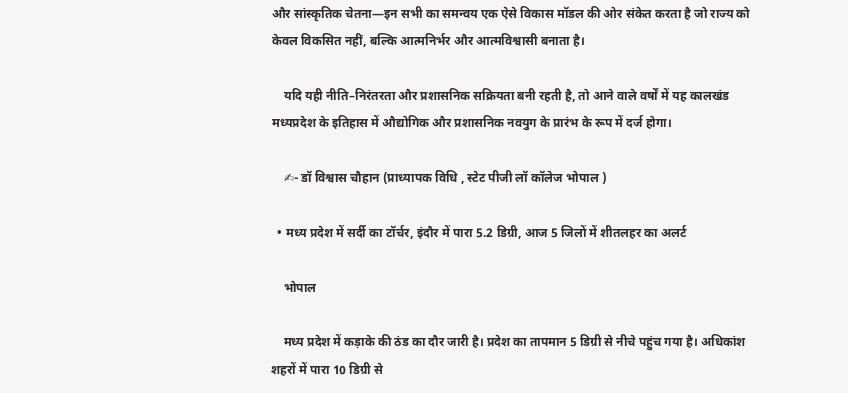और सांस्कृतिक चेतना—इन सभी का समन्वय एक ऐसे विकास मॉडल की ओर संकेत करता है जो राज्य को केवल विकसित नहीं, बल्कि आत्मनिर्भर और आत्मविश्वासी बनाता है।

    यदि यही नीति–निरंतरता और प्रशासनिक सक्रियता बनी रहती है, तो आने वाले वर्षों में यह कालखंड मध्यप्रदेश के इतिहास में औद्योगिक और प्रशासनिक नवयुग के प्रारंभ के रूप में दर्ज होगा।

    ✍- डॉ विश्वास चौहान (प्राध्यापक विधि , स्टेट पीजी लॉ कॉलेज भोपाल )

  • मध्य प्रदेश में सर्दी का टॉर्चर, इंदौर में पारा 5.2 डिग्री, आज 5 जिलों में शीतलहर का अलर्ट

    भोपाल

    मध्य प्रदेश में कड़ाके की ठंड का दौर जारी है। प्रदेश का तापमान 5 डिग्री से नीचे पहुंच गया है। अधिकांश शहरों में पारा 10 डिग्री से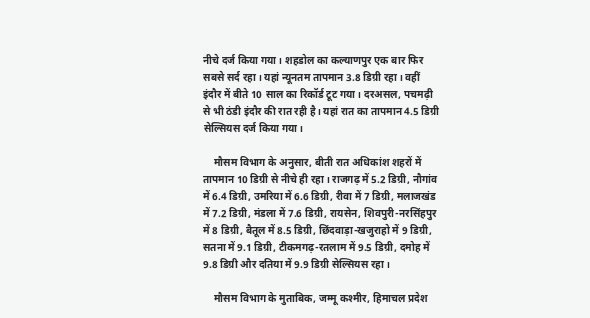नीचे दर्ज किया गया। शहडोल का कल्याणपुर एक बार फिर सबसे सर्द रहा। यहां न्यूनतम तापमान 3.8 डिग्री रहा। वहीं इंदौर में बीते 10 साल का रिकॉर्ड टूट गया। दरअसल, पचमढ़ी से भी ठंडी इंदौर की रात रही है। यहां रात का तापमान 4.5 डिग्री सेल्सियस दर्ज किया गया।

    मौसम विभाग के अनुसार, बीती रात अधिकांश शहरों में तापमान 10 डिग्री से नीचे ही रहा। राजगढ़ में 5.2 डिग्री, नौगांव में 6.4 डिग्री, उमरिया में 6.6 डिग्री, रीवा में 7 डिग्री, मलाजखंड में 7.2 डिग्री, मंडला में 7.6 डिग्री, रायसेन, शिवपुरी-नरसिंहपुर में 8 डिग्री, बैतूल में 8.5 डिग्री, छिंदवाड़ा-खजुराहो में 9 डिग्री, सतना में 9.1 डिग्री, टीकमगढ़-रतलाम में 9.5 डिग्री, दमोह में 9.8 डिग्री और दतिया में 9.9 डिग्री सेल्सियस रहा।

    मौसम विभाग के मुताबिक, जम्मू कश्मीर, हिमाचल प्रदेश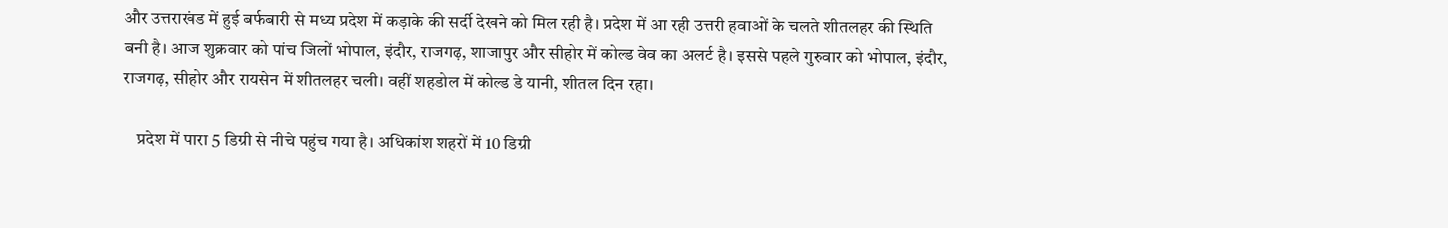और उत्तराखंड में हुई बर्फबारी से मध्य प्रदेश में कड़ाके की सर्दी देखने को मिल रही है। प्रदेश में आ रही उत्तरी हवाओं के चलते शीतलहर की स्थिति बनी है। आज शुक्रवार को पांच जिलों भोपाल, इंदौर, राजगढ़, शाजापुर और सीहोर में कोल्ड वेव का अलर्ट है। इससे पहले गुरुवार को भोपाल, इंदौर, राजगढ़, सीहोर और रायसेन में शीतलहर चली। वहीं शहडोल में कोल्ड डे यानी, शीतल दिन रहा।

    प्रदेश में पारा 5 डिग्री से नीचे पहुंच गया है। अधिकांश शहरों में 10 डिग्री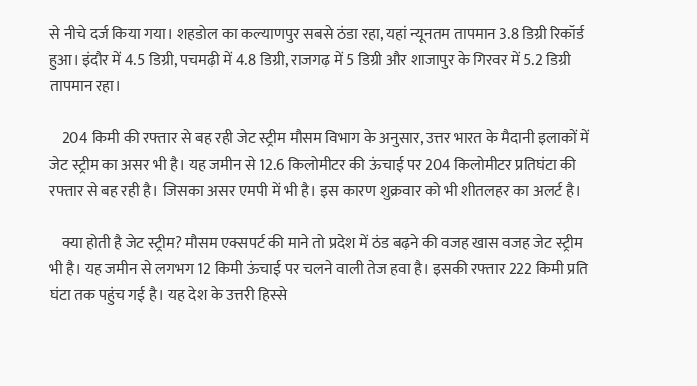से नीचे दर्ज किया गया। शहडोल का कल्याणपुर सबसे ठंडा रहा, यहां न्यूनतम तापमान 3.8 डिग्री रिकॉर्ड हुआ। इंदौर में 4.5 डिग्री, पचमढ़ी में 4.8 डिग्री, राजगढ़ में 5 डिग्री और शाजापुर के गिरवर में 5.2 डिग्री तापमान रहा।

    204 किमी की रफ्तार से बह रही जेट स्ट्रीम मौसम विभाग के अनुसार, उत्तर भारत के मैदानी इलाकों में जेट स्ट्रीम का असर भी है। यह जमीन से 12.6 किलोमीटर की ऊंचाई पर 204 किलोमीटर प्रतिघंटा की रफ्तार से बह रही है। जिसका असर एमपी में भी है। इस कारण शुक्रवार को भी शीतलहर का अलर्ट है।

    क्या होती है जेट स्ट्रीम? मौसम एक्सपर्ट की माने तो प्रदेश में ठंड बढ़ने की वजह खास वजह जेट स्ट्रीम भी है। यह जमीन से लगभग 12 किमी ऊंचाई पर चलने वाली तेज हवा है। इसकी रफ्तार 222 किमी प्रति घंटा तक पहुंच गई है। यह देश के उत्तरी हिस्से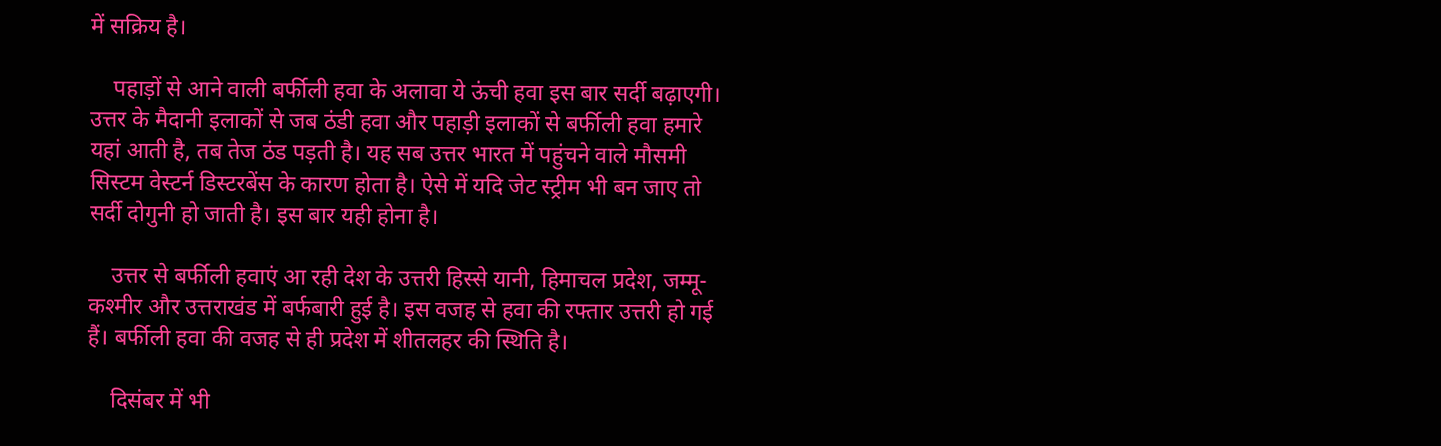में सक्रिय है।

    पहाड़ों से आने वाली बर्फीली हवा के अलावा ये ऊंची हवा इस बार सर्दी बढ़ाएगी। उत्तर के मैदानी इलाकों से जब ठंडी हवा और पहाड़ी इलाकों से बर्फीली हवा हमारे यहां आती है, तब तेज ठंड पड़ती है। यह सब उत्तर भारत में पहुंचने वाले मौसमी सिस्टम वेस्टर्न डिस्टरबेंस के कारण होता है। ऐसे में यदि जेट स्ट्रीम भी बन जाए तो सर्दी दोगुनी हो जाती है। इस बार यही होना है।

    उत्तर से बर्फीली हवाएं आ रही देश के उत्तरी हिस्से यानी, हिमाचल प्रदेश, जम्मू-कश्मीर और उत्तराखंड में बर्फबारी हुई है। इस वजह से हवा की रफ्तार उत्तरी हो गई हैं। बर्फीली हवा की वजह से ही प्रदेश में शीतलहर की स्थिति है।

    दिसंबर में भी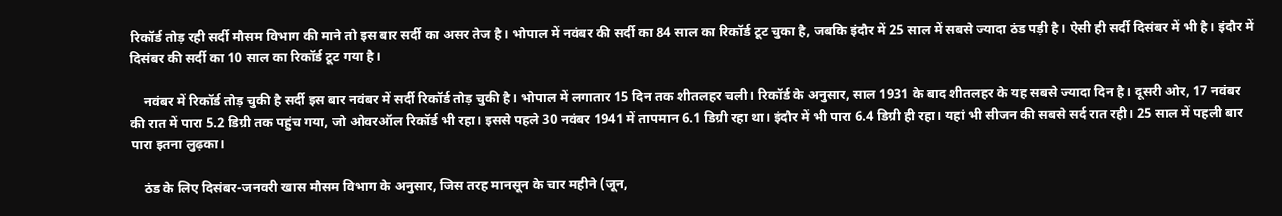रिकॉर्ड तोड़ रही सर्दी मौसम विभाग की माने तो इस बार सर्दी का असर तेज है। भोपाल में नवंबर की सर्दी का 84 साल का रिकॉर्ड टूट चुका है, जबकि इंदौर में 25 साल में सबसे ज्यादा ठंड पड़ी है। ऐसी ही सर्दी दिसंबर में भी है। इंदौर में दिसंबर की सर्दी का 10 साल का रिकॉर्ड टूट गया है।

    नवंबर में रिकॉर्ड तोड़ चुकी है सर्दी इस बार नवंबर में सर्दी रिकॉर्ड तोड़ चुकी है। भोपाल में लगातार 15 दिन तक शीतलहर चली। रिकॉर्ड के अनुसार, साल 1931 के बाद शीतलहर के यह सबसे ज्यादा दिन है। दूसरी ओर, 17 नवंबर की रात में पारा 5.2 डिग्री तक पहुंच गया, जो ओवरऑल रिकॉर्ड भी रहा। इससे पहले 30 नवंबर 1941 में तापमान 6.1 डिग्री रहा था। इंदौर में भी पारा 6.4 डिग्री ही रहा। यहां भी सीजन की सबसे सर्द रात रही। 25 साल में पहली बार पारा इतना लुढ़का।

    ठंड के लिए दिसंबर-जनवरी खास मौसम विभाग के अनुसार, जिस तरह मानसून के चार महीने (जून,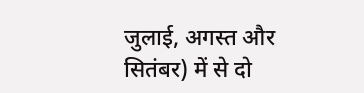जुलाई, अगस्त और सितंबर) में से दो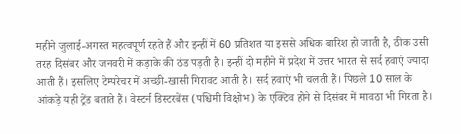महीने जुलाई-अगस्त महत्वपूर्ण रहते हैं और इन्हीं में 60 प्रतिशत या इससे अधिक बारिश हो जाती है, ठीक उसी तरह दिसंबर और जनवरी में कड़ाके की ठंड पड़ती है। इन्हीं दो महीने में प्रदेश में उत्तर भारत से सर्द हवाएं ज्यादा आती हैं। इसलिए टेम्परेचर में अच्छी-खासी गिरावट आती है। सर्द हवाएं भी चलती हैं। पिछले 10 साल के आंकड़े यही ट्रेंड बताते हैं। वेस्टर्न डिस्टरबेंस (पश्चिमी विक्षोभ) के एक्टिव होने से दिसंबर में मावठा भी गिरता है।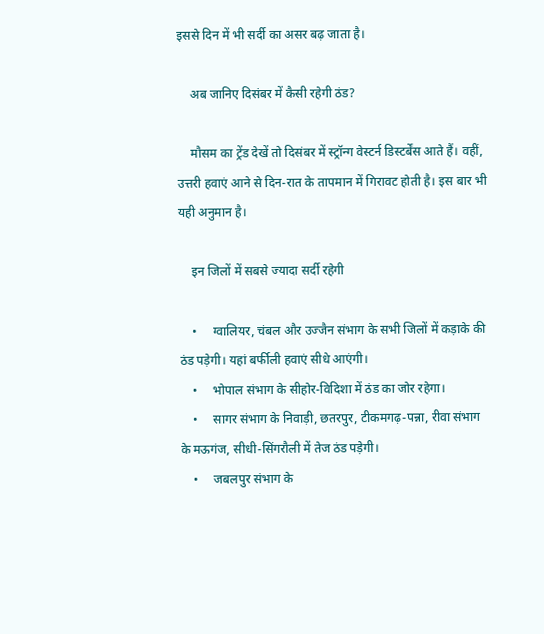इससे दिन में भी सर्दी का असर बढ़ जाता है।

    अब जानिए दिसंबर में कैसी रहेगी ठंड?

    मौसम का ट्रेंड देखें तो दिसंबर में स्ट्रॉन्ग वेस्टर्न डिस्टर्बेंस आते हैं। वहीं, उत्तरी हवाएं आने से दिन-रात के तापमान में गिरावट होती है। इस बार भी यही अनुमान है।

    इन जिलों में सबसे ज्यादा सर्दी रहेगी

    •     ग्वालियर, चंबल और उज्जैन संभाग के सभी जिलों में कड़ाके की ठंड पड़ेगी। यहां बर्फीली हवाएं सीधे आएंगी।
    •     भोपाल संभाग के सीहोर-विदिशा में ठंड का जोर रहेगा।
    •     सागर संभाग के निवाड़ी, छतरपुर, टीकमगढ़-पन्ना, रीवा संभाग के मऊगंज, सीधी-सिंगरौली में तेज ठंड पड़ेगी।
    •     जबलपुर संभाग के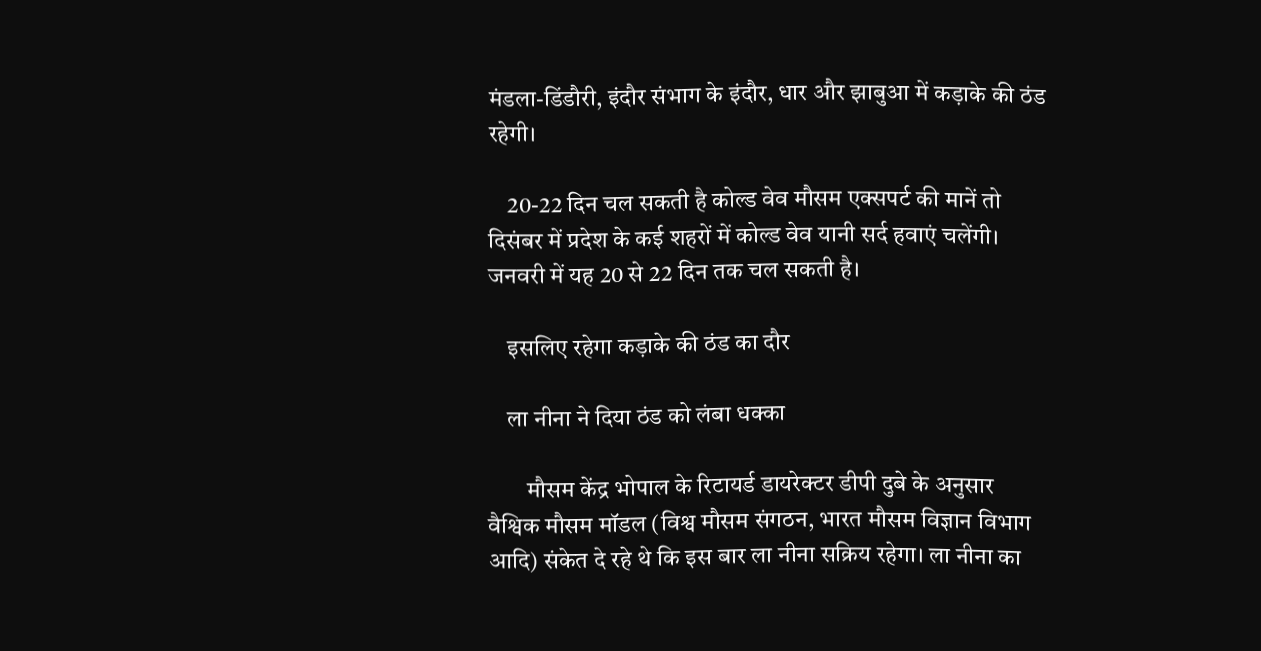मंडला-डिंडौरी, इंदौर संभाग के इंदौर, धार और झाबुआ में कड़ाके की ठंड रहेगी।

    20-22 दिन चल सकती है कोल्ड वेव मौसम एक्सपर्ट की मानें तो दिसंबर में प्रदेश के कई शहरों में कोल्ड वेव यानी सर्द हवाएं चलेंगी। जनवरी में यह 20 से 22 दिन तक चल सकती है।

    इसलिए रहेगा कड़ाके की ठंड का दौर

    ला नीना ने दिया ठंड को लंबा धक्का

        मौसम केंद्र भोपाल के रिटायर्ड डायरेक्टर डीपी दुबे के अनुसार वैश्विक मौसम मॉडल (विश्व मौसम संगठन, भारत मौसम विज्ञान विभाग आदि) संकेत दे रहे थे कि इस बार ला नीना सक्रिय रहेगा। ला नीना का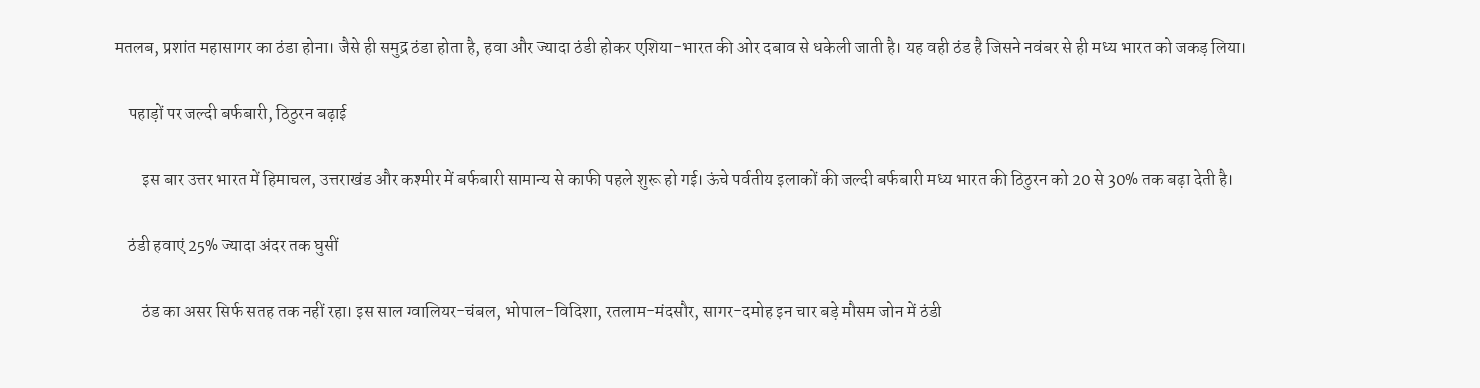मतलब, प्रशांत महासागर का ठंडा होना। जैसे ही समुद्र ठंडा होता है, हवा और ज्यादा ठंडी होकर एशिया-भारत की ओर दबाव से धकेली जाती है। यह वही ठंड है जिसने नवंबर से ही मध्य भारत को जकड़ लिया।

    पहाड़ों पर जल्दी बर्फबारी, ठिठुरन बढ़ाई

        इस बार उत्तर भारत में हिमाचल, उत्तराखंड और कश्मीर में बर्फबारी सामान्य से काफी पहले शुरू हो गई। ऊंचे पर्वतीय इलाकों की जल्दी बर्फबारी मध्य भारत की ठिठुरन को 20 से 30% तक बढ़ा देती है।

    ठंडी हवाएं 25% ज्यादा अंदर तक घुसीं

        ठंड का असर सिर्फ सतह तक नहीं रहा। इस साल ग्वालियर-चंबल, भोपाल-विदिशा, रतलाम-मंदसौर, सागर-दमोह इन चार बड़े मौसम जोन में ठंडी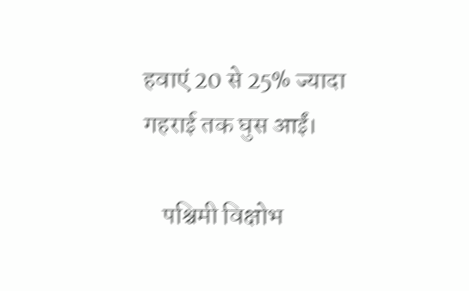हवाएं 20 से 25% ज्यादा गहराई तक घुस आईं।

    पश्चिमी विक्षोभ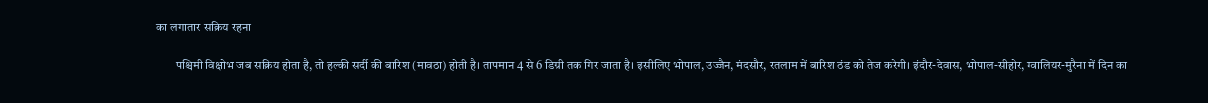का लगातार सक्रिय रहना

        पश्चिमी विक्षोभ जब सक्रिय होता है, तो हल्की सर्दी की बारिश (मावठा) होती है। तापमान 4 से 6 डिग्री तक गिर जाता है। इसीलिए भोपाल, उज्जैन, मंदसौर, रतलाम में बारिश ठंड को तेज करेगी। इंदौर-देवास, भोपाल-सीहोर, ग्वालियर-मुरैना में दिन का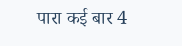पारा कई बार 4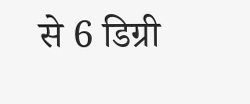से 6 डिग्री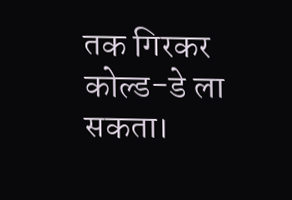तक गिरकर कोल्ड-डे ला सकता।